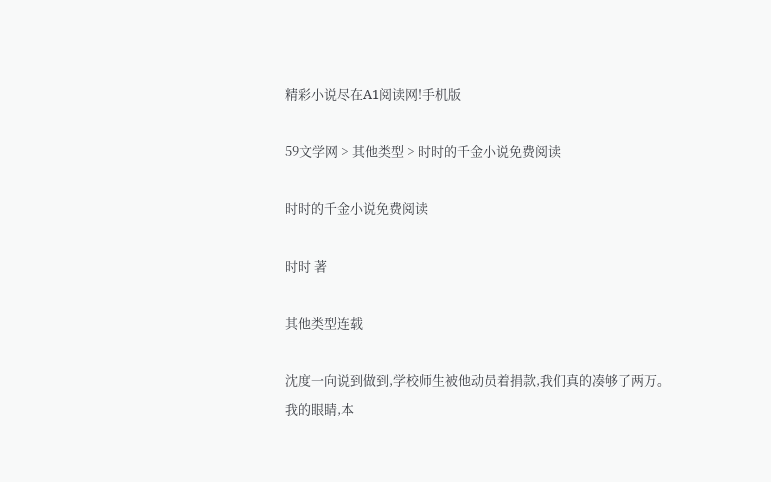精彩小说尽在A1阅读网!手机版

59文学网 > 其他类型 > 时时的千金小说免费阅读

时时的千金小说免费阅读

时时 著

其他类型连载

沈度一向说到做到,学校师生被他动员着捐款,我们真的凑够了两万。我的眼睛,本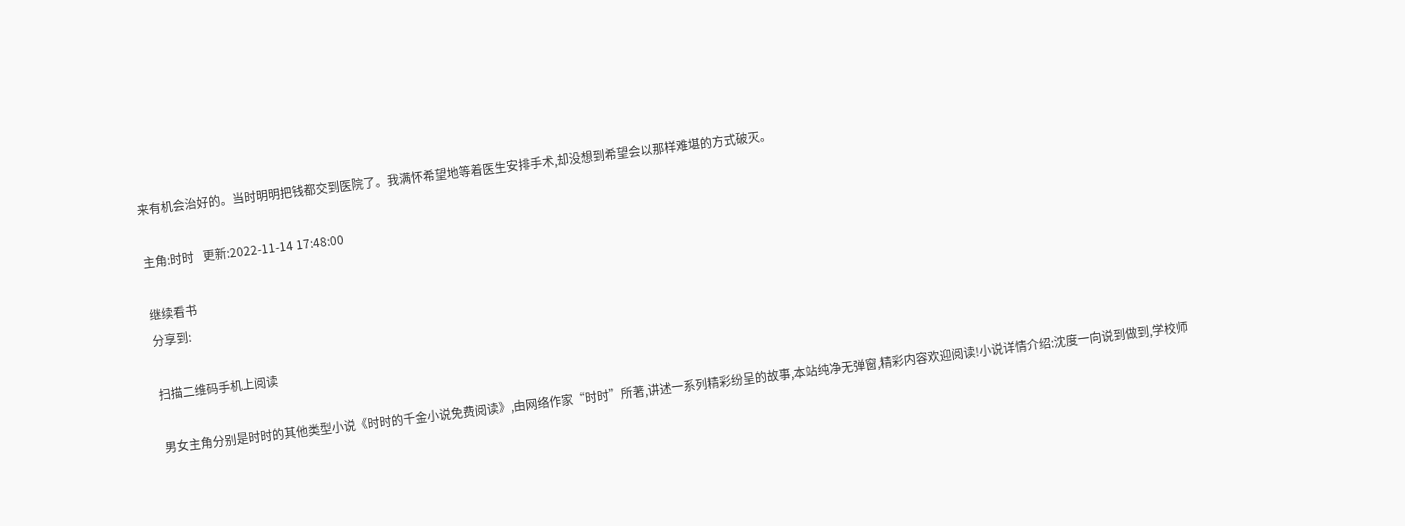来有机会治好的。当时明明把钱都交到医院了。我满怀希望地等着医生安排手术,却没想到希望会以那样难堪的方式破灭。

主角:时时   更新:2022-11-14 17:48:00

继续看书
分享到:

扫描二维码手机上阅读

男女主角分别是时时的其他类型小说《时时的千金小说免费阅读》,由网络作家“时时”所著,讲述一系列精彩纷呈的故事,本站纯净无弹窗,精彩内容欢迎阅读!小说详情介绍:沈度一向说到做到,学校师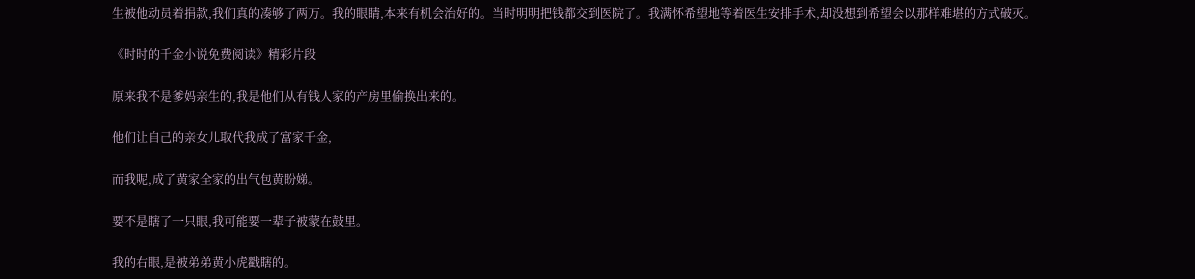生被他动员着捐款,我们真的凑够了两万。我的眼睛,本来有机会治好的。当时明明把钱都交到医院了。我满怀希望地等着医生安排手术,却没想到希望会以那样难堪的方式破灭。

《时时的千金小说免费阅读》精彩片段

原来我不是爹妈亲生的,我是他们从有钱人家的产房里偷换出来的。

他们让自己的亲女儿取代我成了富家千金,

而我呢,成了黄家全家的出气包黄盼娣。

要不是瞎了一只眼,我可能要一辈子被蒙在鼓里。

我的右眼,是被弟弟黄小虎戳瞎的。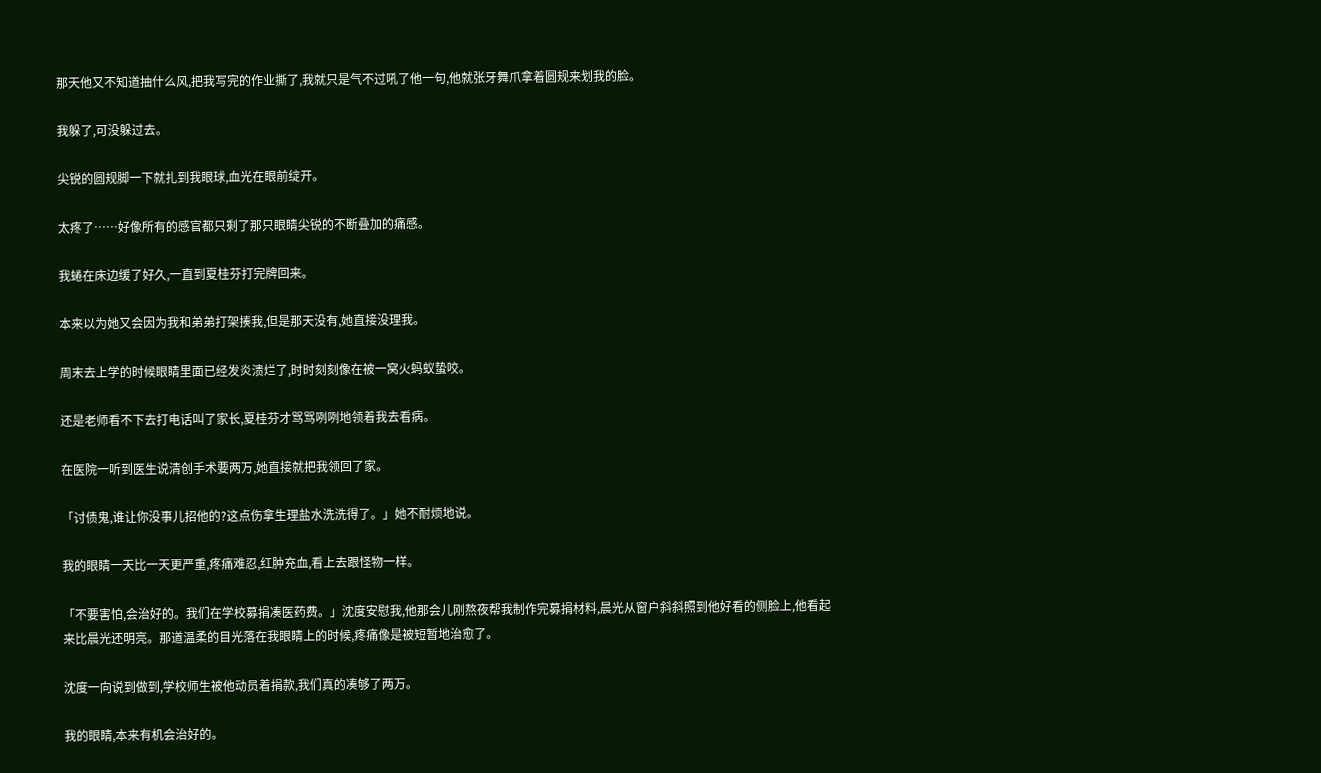那天他又不知道抽什么风,把我写完的作业撕了,我就只是气不过吼了他一句,他就张牙舞爪拿着圆规来划我的脸。

我躲了,可没躲过去。

尖锐的圆规脚一下就扎到我眼球,血光在眼前绽开。

太疼了……好像所有的感官都只剩了那只眼睛尖锐的不断叠加的痛感。

我蜷在床边缓了好久,一直到夏桂芬打完牌回来。

本来以为她又会因为我和弟弟打架揍我,但是那天没有,她直接没理我。

周末去上学的时候眼睛里面已经发炎溃烂了,时时刻刻像在被一窝火蚂蚁蛰咬。

还是老师看不下去打电话叫了家长,夏桂芬才骂骂咧咧地领着我去看病。

在医院一听到医生说清创手术要两万,她直接就把我领回了家。

「讨债鬼,谁让你没事儿招他的?这点伤拿生理盐水洗洗得了。」她不耐烦地说。

我的眼睛一天比一天更严重,疼痛难忍,红肿充血,看上去跟怪物一样。

「不要害怕,会治好的。我们在学校募捐凑医药费。」沈度安慰我,他那会儿刚熬夜帮我制作完募捐材料,晨光从窗户斜斜照到他好看的侧脸上,他看起来比晨光还明亮。那道温柔的目光落在我眼睛上的时候,疼痛像是被短暂地治愈了。

沈度一向说到做到,学校师生被他动员着捐款,我们真的凑够了两万。

我的眼睛,本来有机会治好的。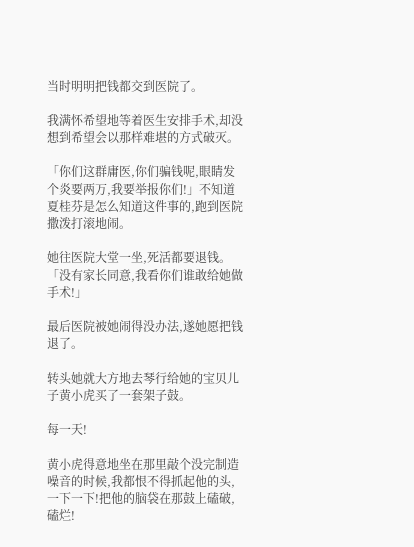当时明明把钱都交到医院了。

我满怀希望地等着医生安排手术,却没想到希望会以那样难堪的方式破灭。

「你们这群庸医,你们骗钱呢,眼睛发个炎要两万,我要举报你们!」不知道夏桂芬是怎么知道这件事的,跑到医院撒泼打滚地闹。

她往医院大堂一坐,死活都要退钱。「没有家长同意,我看你们谁敢给她做手术!」

最后医院被她闹得没办法,遂她愿把钱退了。

转头她就大方地去琴行给她的宝贝儿子黄小虎买了一套架子鼓。

每一天!

黄小虎得意地坐在那里敲个没完制造噪音的时候,我都恨不得抓起他的头,一下一下!把他的脑袋在那鼓上磕破,磕烂!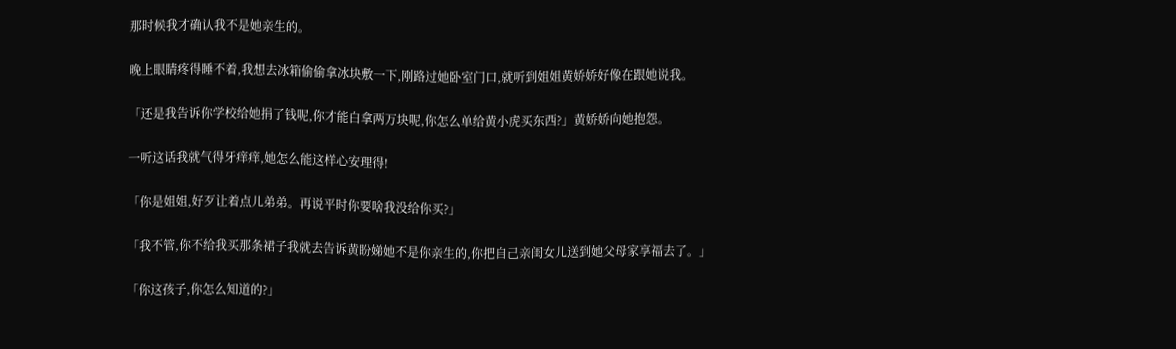那时候我才确认我不是她亲生的。

晚上眼睛疼得睡不着,我想去冰箱偷偷拿冰块敷一下,刚路过她卧室门口,就听到姐姐黄娇娇好像在跟她说我。

「还是我告诉你学校给她捐了钱呢,你才能白拿两万块呢,你怎么单给黄小虎买东西?」黄娇娇向她抱怨。

一听这话我就气得牙痒痒,她怎么能这样心安理得!

「你是姐姐,好歹让着点儿弟弟。再说平时你要啥我没给你买?」

「我不管,你不给我买那条裙子我就去告诉黄盼娣她不是你亲生的,你把自己亲闺女儿送到她父母家享福去了。」

「你这孩子,你怎么知道的?」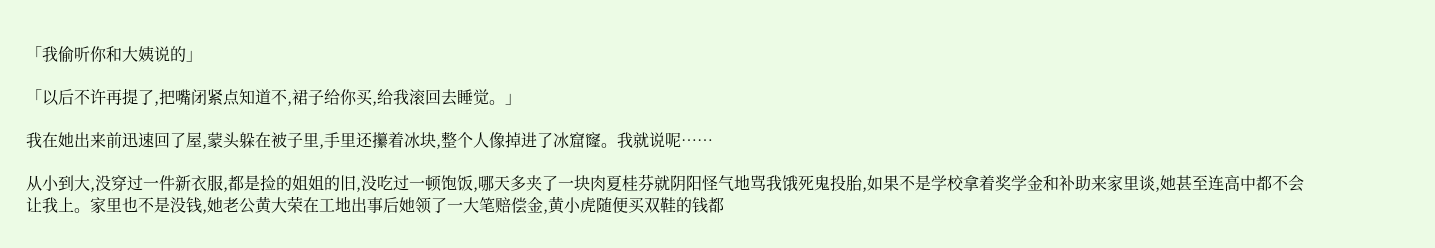「我偷听你和大姨说的」

「以后不许再提了,把嘴闭紧点知道不,裙子给你买,给我滚回去睡觉。」

我在她出来前迅速回了屋,蒙头躲在被子里,手里还攥着冰块,整个人像掉进了冰窟窿。我就说呢……

从小到大,没穿过一件新衣服,都是捡的姐姐的旧,没吃过一顿饱饭,哪天多夹了一块肉夏桂芬就阴阳怪气地骂我饿死鬼投胎,如果不是学校拿着奖学金和补助来家里谈,她甚至连高中都不会让我上。家里也不是没钱,她老公黄大荣在工地出事后她领了一大笔赔偿金,黄小虎随便买双鞋的钱都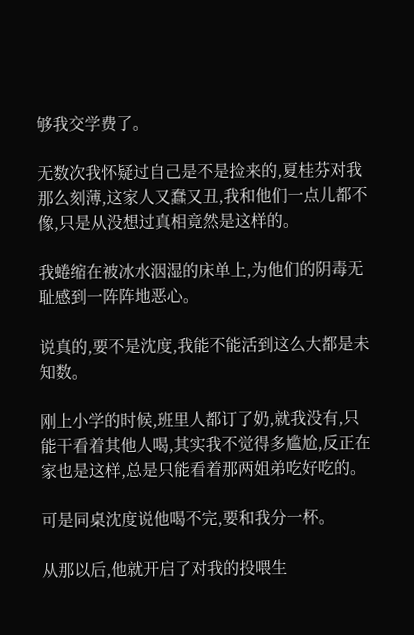够我交学费了。

无数次我怀疑过自己是不是捡来的,夏桂芬对我那么刻薄,这家人又蠢又丑,我和他们一点儿都不像,只是从没想过真相竟然是这样的。

我蜷缩在被冰水洇湿的床单上,为他们的阴毒无耻感到一阵阵地恶心。

说真的,要不是沈度,我能不能活到这么大都是未知数。

刚上小学的时候,班里人都订了奶,就我没有,只能干看着其他人喝,其实我不觉得多尴尬,反正在家也是这样,总是只能看着那两姐弟吃好吃的。

可是同桌沈度说他喝不完,要和我分一杯。

从那以后,他就开启了对我的投喂生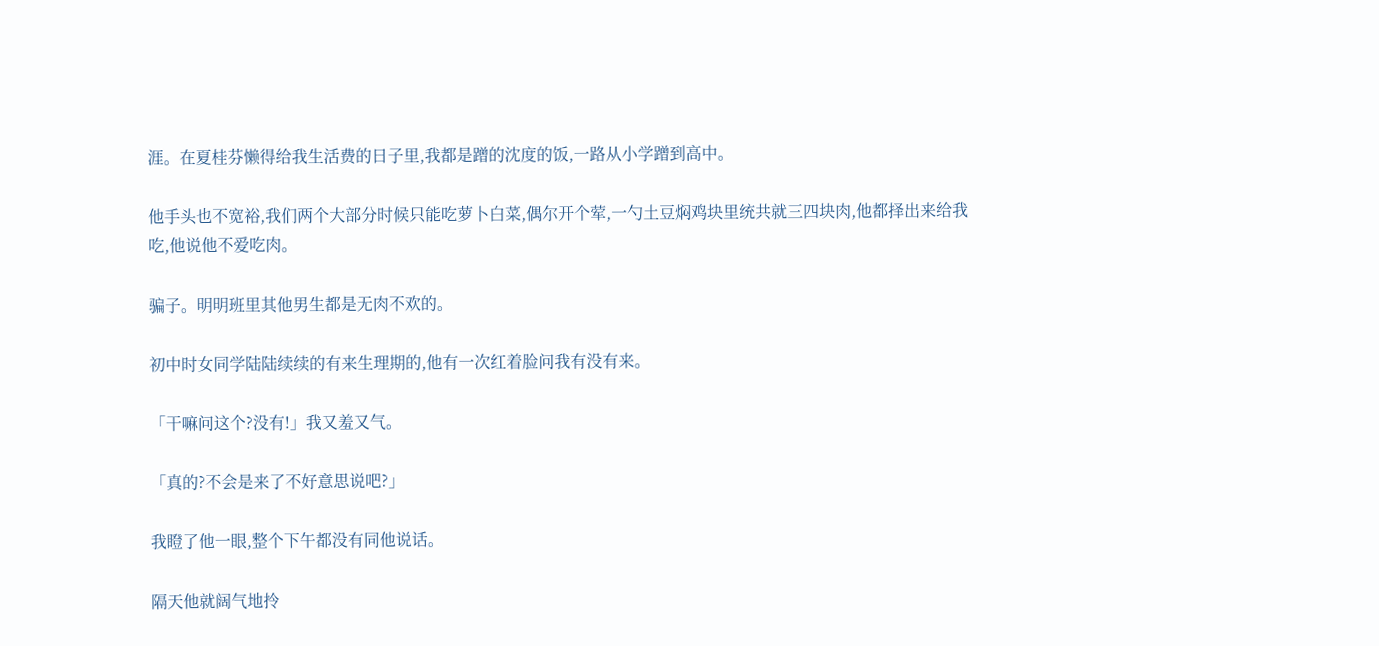涯。在夏桂芬懒得给我生活费的日子里,我都是蹭的沈度的饭,一路从小学蹭到高中。

他手头也不宽裕,我们两个大部分时候只能吃萝卜白菜,偶尔开个荤,一勺土豆焖鸡块里统共就三四块肉,他都择出来给我吃,他说他不爱吃肉。

骗子。明明班里其他男生都是无肉不欢的。

初中时女同学陆陆续续的有来生理期的,他有一次红着脸问我有没有来。

「干嘛问这个?没有!」我又羞又气。

「真的?不会是来了不好意思说吧?」

我瞪了他一眼,整个下午都没有同他说话。

隔天他就阔气地拎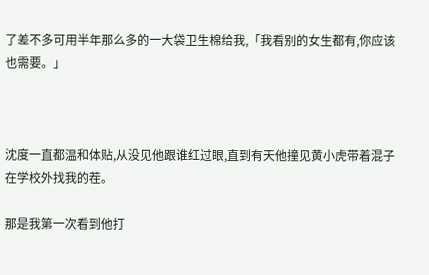了差不多可用半年那么多的一大袋卫生棉给我,「我看别的女生都有,你应该也需要。」



沈度一直都温和体贴,从没见他跟谁红过眼,直到有天他撞见黄小虎带着混子在学校外找我的茬。

那是我第一次看到他打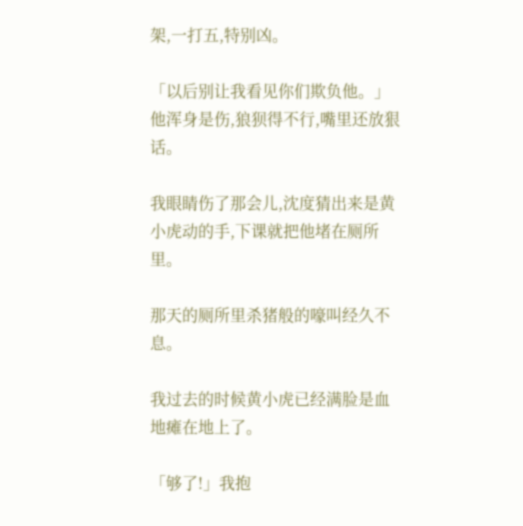架,一打五,特别凶。

「以后别让我看见你们欺负他。」他浑身是伤,狼狈得不行,嘴里还放狠话。

我眼睛伤了那会儿,沈度猜出来是黄小虎动的手,下课就把他堵在厕所里。

那天的厕所里杀猪般的嚎叫经久不息。

我过去的时候黄小虎已经满脸是血地瘫在地上了。

「够了!」我抱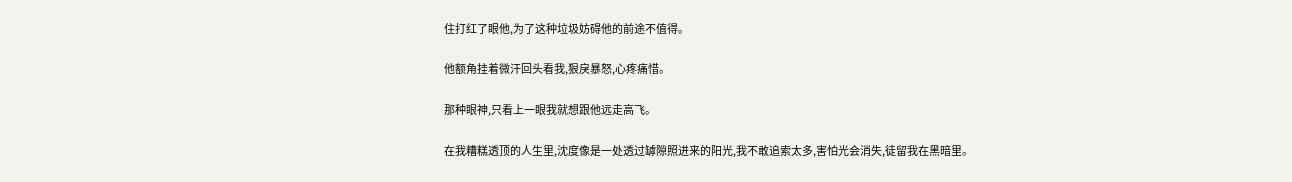住打红了眼他,为了这种垃圾妨碍他的前途不值得。

他额角挂着微汗回头看我,狠戾暴怒,心疼痛惜。

那种眼神,只看上一眼我就想跟他远走高飞。

在我糟糕透顶的人生里,沈度像是一处透过罅隙照进来的阳光,我不敢追索太多,害怕光会消失,徒留我在黑暗里。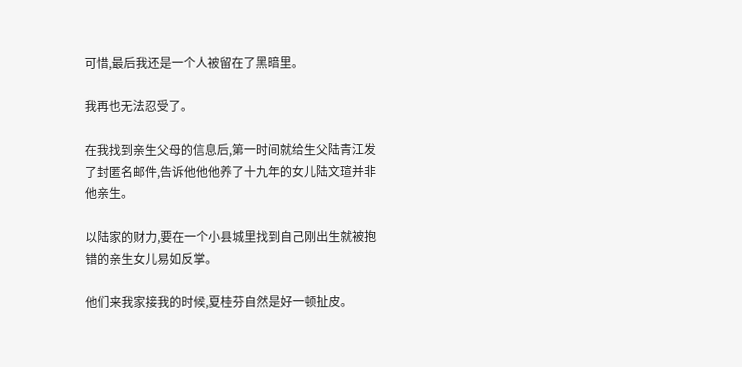可惜,最后我还是一个人被留在了黑暗里。

我再也无法忍受了。

在我找到亲生父母的信息后,第一时间就给生父陆青江发了封匿名邮件,告诉他他他养了十九年的女儿陆文瑄并非他亲生。

以陆家的财力,要在一个小县城里找到自己刚出生就被抱错的亲生女儿易如反掌。

他们来我家接我的时候,夏桂芬自然是好一顿扯皮。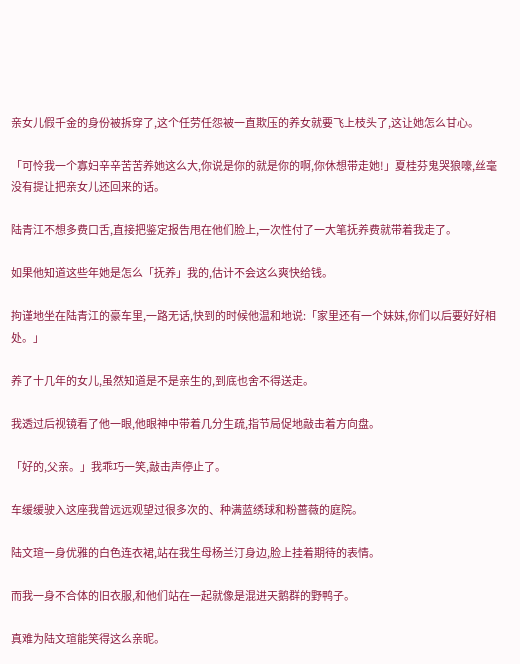亲女儿假千金的身份被拆穿了,这个任劳任怨被一直欺压的养女就要飞上枝头了,这让她怎么甘心。

「可怜我一个寡妇辛辛苦苦养她这么大,你说是你的就是你的啊,你休想带走她!」夏桂芬鬼哭狼嚎,丝毫没有提让把亲女儿还回来的话。

陆青江不想多费口舌,直接把鉴定报告甩在他们脸上,一次性付了一大笔抚养费就带着我走了。

如果他知道这些年她是怎么「抚养」我的,估计不会这么爽快给钱。

拘谨地坐在陆青江的豪车里,一路无话,快到的时候他温和地说:「家里还有一个妹妹,你们以后要好好相处。」

养了十几年的女儿,虽然知道是不是亲生的,到底也舍不得送走。

我透过后视镜看了他一眼,他眼神中带着几分生疏,指节局促地敲击着方向盘。

「好的,父亲。」我乖巧一笑,敲击声停止了。

车缓缓驶入这座我曾远远观望过很多次的、种满蓝绣球和粉蔷薇的庭院。

陆文瑄一身优雅的白色连衣裙,站在我生母杨兰汀身边,脸上挂着期待的表情。

而我一身不合体的旧衣服,和他们站在一起就像是混进天鹅群的野鸭子。

真难为陆文瑄能笑得这么亲昵。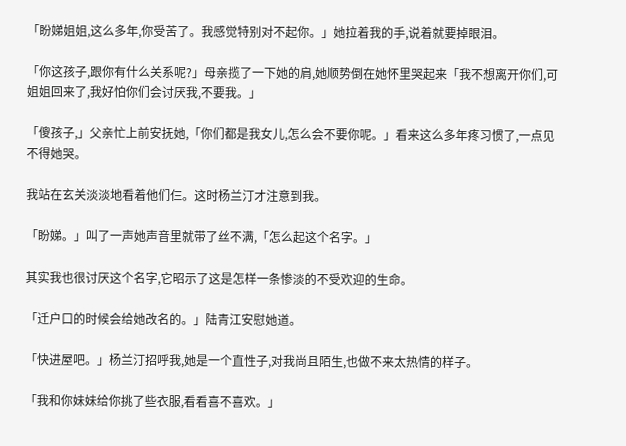「盼娣姐姐,这么多年,你受苦了。我感觉特别对不起你。」她拉着我的手,说着就要掉眼泪。

「你这孩子,跟你有什么关系呢?」母亲揽了一下她的肩,她顺势倒在她怀里哭起来「我不想离开你们,可姐姐回来了,我好怕你们会讨厌我,不要我。」

「傻孩子,」父亲忙上前安抚她,「你们都是我女儿,怎么会不要你呢。」看来这么多年疼习惯了,一点见不得她哭。

我站在玄关淡淡地看着他们仨。这时杨兰汀才注意到我。

「盼娣。」叫了一声她声音里就带了丝不满,「怎么起这个名字。」

其实我也很讨厌这个名字,它昭示了这是怎样一条惨淡的不受欢迎的生命。

「迁户口的时候会给她改名的。」陆青江安慰她道。

「快进屋吧。」杨兰汀招呼我,她是一个直性子,对我尚且陌生,也做不来太热情的样子。

「我和你妹妹给你挑了些衣服,看看喜不喜欢。」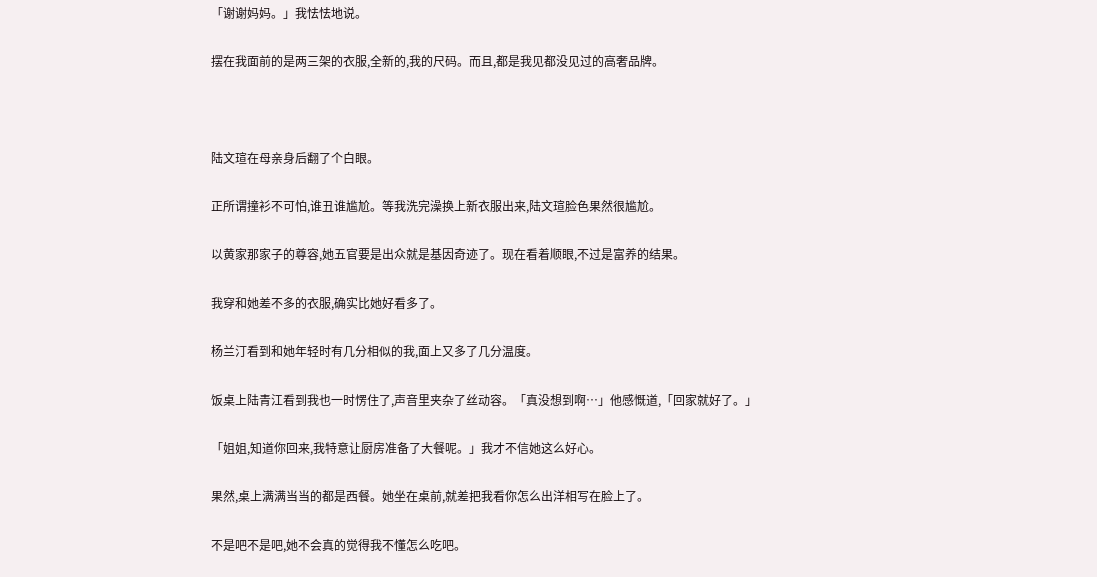「谢谢妈妈。」我怯怯地说。

摆在我面前的是两三架的衣服,全新的,我的尺码。而且,都是我见都没见过的高奢品牌。



陆文瑄在母亲身后翻了个白眼。

正所谓撞衫不可怕,谁丑谁尴尬。等我洗完澡换上新衣服出来,陆文瑄脸色果然很尴尬。

以黄家那家子的尊容,她五官要是出众就是基因奇迹了。现在看着顺眼,不过是富养的结果。

我穿和她差不多的衣服,确实比她好看多了。

杨兰汀看到和她年轻时有几分相似的我,面上又多了几分温度。

饭桌上陆青江看到我也一时愣住了,声音里夹杂了丝动容。「真没想到啊…」他感慨道,「回家就好了。」

「姐姐,知道你回来,我特意让厨房准备了大餐呢。」我才不信她这么好心。

果然,桌上满满当当的都是西餐。她坐在桌前,就差把我看你怎么出洋相写在脸上了。

不是吧不是吧,她不会真的觉得我不懂怎么吃吧。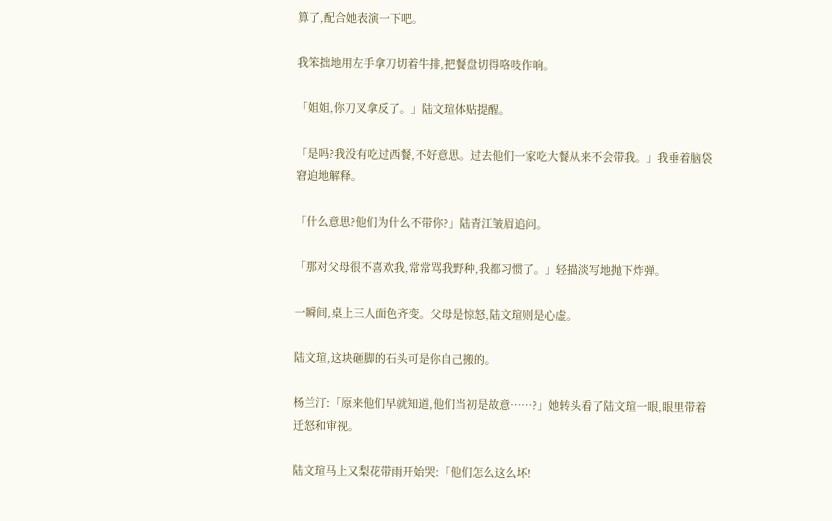算了,配合她表演一下吧。

我笨拙地用左手拿刀切着牛排,把餐盘切得咯吱作响。

「姐姐,你刀叉拿反了。」陆文瑄体贴提醒。

「是吗?我没有吃过西餐,不好意思。过去他们一家吃大餐从来不会带我。」我垂着脑袋窘迫地解释。

「什么意思?他们为什么不带你?」陆青江皱眉追问。

「那对父母很不喜欢我,常常骂我野种,我都习惯了。」轻描淡写地抛下炸弹。

一瞬间,桌上三人面色齐变。父母是惊怒,陆文瑄则是心虚。

陆文瑄,这块砸脚的石头可是你自己搬的。

杨兰汀:「原来他们早就知道,他们当初是故意……?」她转头看了陆文瑄一眼,眼里带着迁怒和审视。

陆文瑄马上又梨花带雨开始哭:「他们怎么这么坏!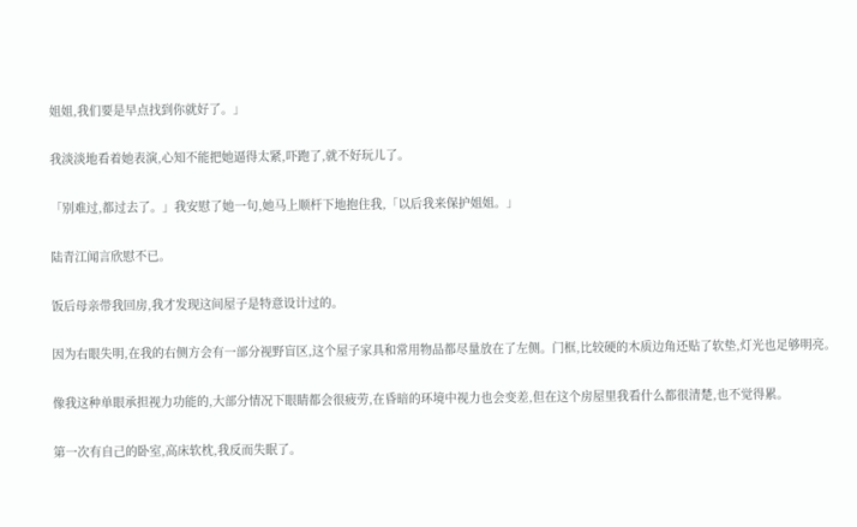姐姐,我们要是早点找到你就好了。」

我淡淡地看着她表演,心知不能把她逼得太紧,吓跑了,就不好玩儿了。

「别难过,都过去了。」我安慰了她一句,她马上顺杆下地抱住我,「以后我来保护姐姐。」

陆青江闻言欣慰不已。

饭后母亲带我回房,我才发现这间屋子是特意设计过的。

因为右眼失明,在我的右侧方会有一部分视野盲区,这个屋子家具和常用物品都尽量放在了左侧。门框,比较硬的木质边角还贴了软垫,灯光也足够明亮。

像我这种单眼承担视力功能的,大部分情况下眼睛都会很疲劳,在昏暗的环境中视力也会变差,但在这个房屋里我看什么都很清楚,也不觉得累。

第一次有自己的卧室,高床软枕,我反而失眠了。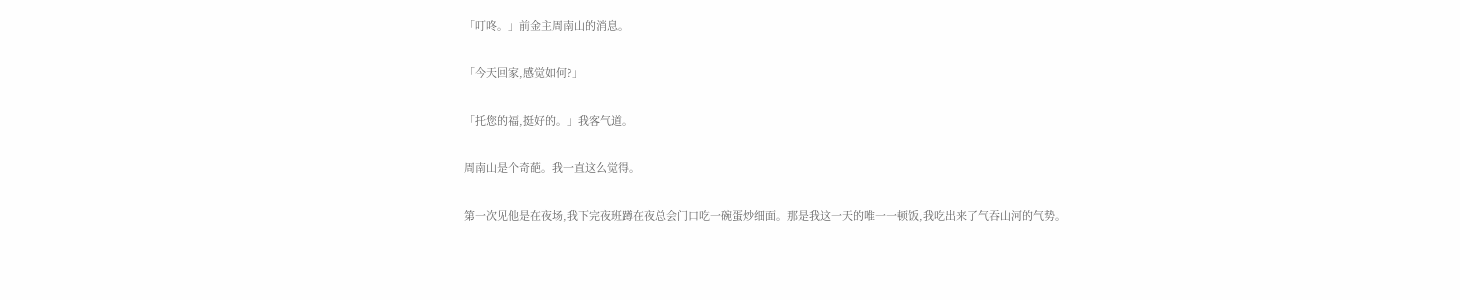「叮咚。」前金主周南山的消息。

「今天回家,感觉如何?」

「托您的福,挺好的。」我客气道。

周南山是个奇葩。我一直这么觉得。

第一次见他是在夜场,我下完夜班蹲在夜总会门口吃一碗蛋炒细面。那是我这一天的唯一一顿饭,我吃出来了气吞山河的气势。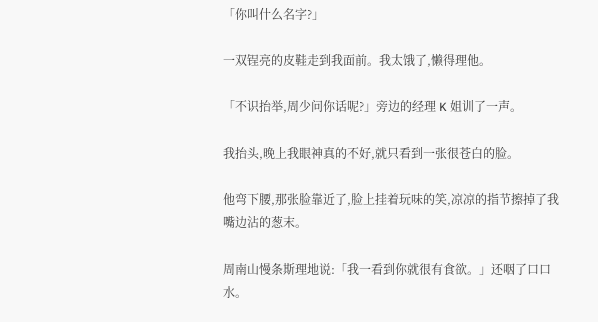「你叫什么名字?」

一双锃亮的皮鞋走到我面前。我太饿了,懒得理他。

「不识抬举,周少问你话呢?」旁边的经理 K 姐训了一声。

我抬头,晚上我眼神真的不好,就只看到一张很苍白的脸。

他弯下腰,那张脸靠近了,脸上挂着玩味的笑,凉凉的指节擦掉了我嘴边沾的葱末。

周南山慢条斯理地说:「我一看到你就很有食欲。」还咽了口口水。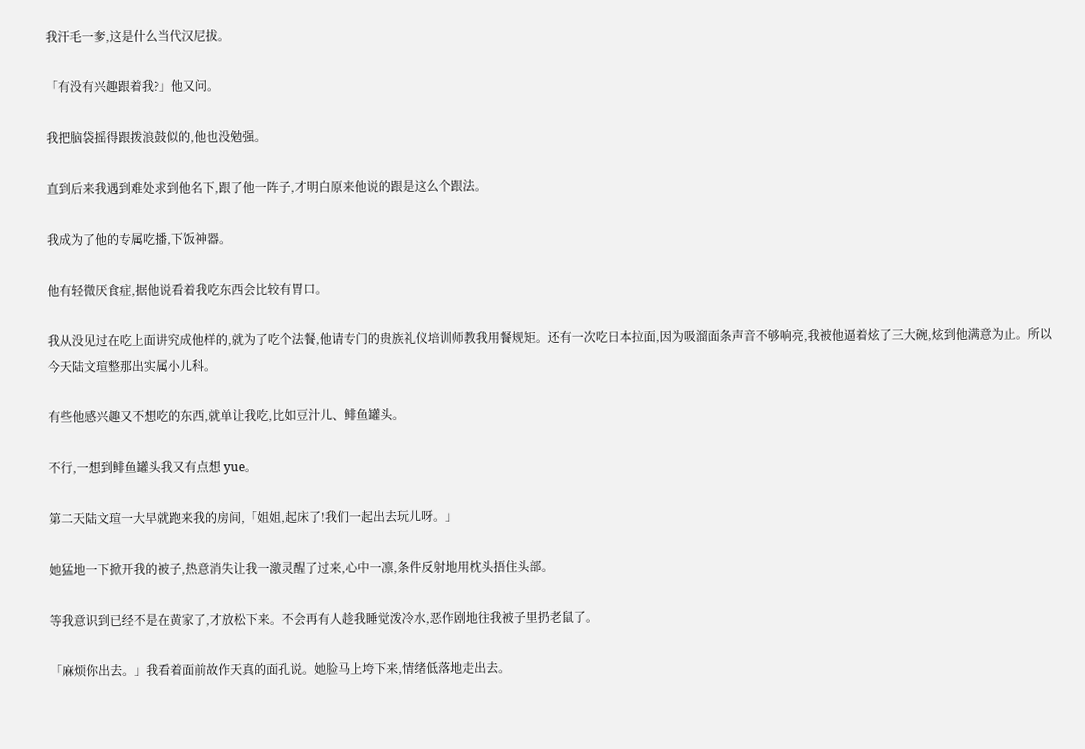我汗毛一奓,这是什么当代汉尼拔。

「有没有兴趣跟着我?」他又问。

我把脑袋摇得跟拨浪鼓似的,他也没勉强。

直到后来我遇到难处求到他名下,跟了他一阵子,才明白原来他说的跟是这么个跟法。

我成为了他的专属吃播,下饭神器。

他有轻微厌食症,据他说看着我吃东西会比较有胃口。

我从没见过在吃上面讲究成他样的,就为了吃个法餐,他请专门的贵族礼仪培训师教我用餐规矩。还有一次吃日本拉面,因为吸溜面条声音不够响亮,我被他逼着炫了三大碗,炫到他满意为止。所以今天陆文瑄整那出实属小儿科。

有些他感兴趣又不想吃的东西,就单让我吃,比如豆汁儿、鲱鱼罐头。

不行,一想到鲱鱼罐头我又有点想 yue。

第二天陆文瑄一大早就跑来我的房间,「姐姐,起床了!我们一起出去玩儿呀。」

她猛地一下掀开我的被子,热意消失让我一激灵醒了过来,心中一凛,条件反射地用枕头捂住头部。

等我意识到已经不是在黄家了,才放松下来。不会再有人趁我睡觉泼冷水,恶作剧地往我被子里扔老鼠了。

「麻烦你出去。」我看着面前故作天真的面孔说。她脸马上垮下来,情绪低落地走出去。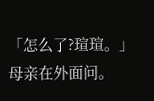「怎么了?瑄瑄。」母亲在外面问。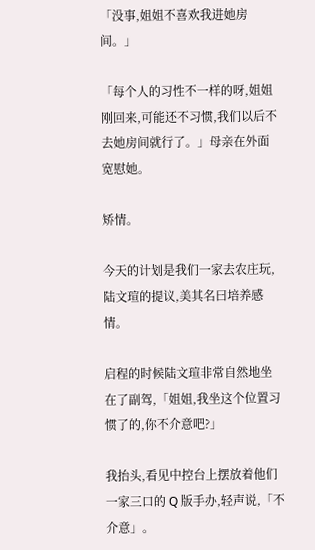「没事,姐姐不喜欢我进她房间。」

「每个人的习性不一样的呀,姐姐刚回来,可能还不习惯,我们以后不去她房间就行了。」母亲在外面宽慰她。

矫情。

今天的计划是我们一家去农庄玩,陆文瑄的提议,美其名曰培养感情。

启程的时候陆文瑄非常自然地坐在了副驾,「姐姐,我坐这个位置习惯了的,你不介意吧?」

我抬头,看见中控台上摆放着他们一家三口的 Q 版手办,轻声说,「不介意」。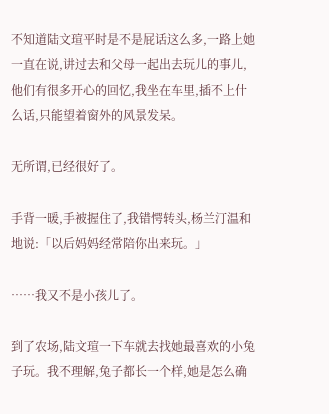不知道陆文瑄平时是不是屁话这么多,一路上她一直在说,讲过去和父母一起出去玩儿的事儿,他们有很多开心的回忆,我坐在车里,插不上什么话,只能望着窗外的风景发呆。

无所谓,已经很好了。

手背一暖,手被握住了,我错愕转头,杨兰汀温和地说:「以后妈妈经常陪你出来玩。」

……我又不是小孩儿了。

到了农场,陆文瑄一下车就去找她最喜欢的小兔子玩。我不理解,兔子都长一个样,她是怎么确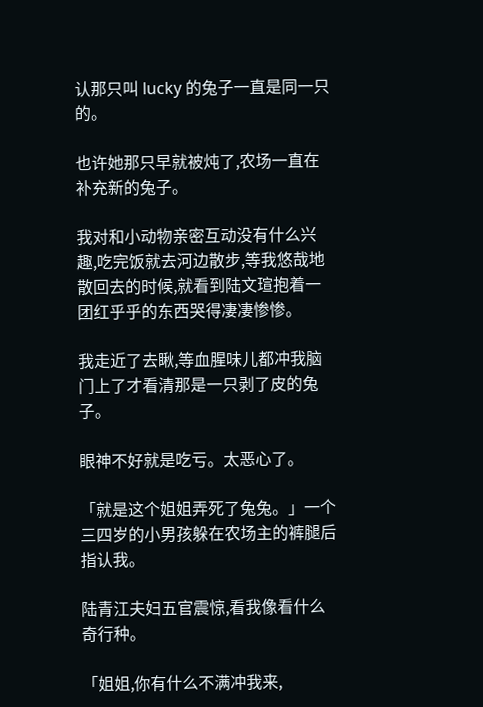认那只叫 lucky 的兔子一直是同一只的。

也许她那只早就被炖了,农场一直在补充新的兔子。

我对和小动物亲密互动没有什么兴趣,吃完饭就去河边散步,等我悠哉地散回去的时候,就看到陆文瑄抱着一团红乎乎的东西哭得凄凄惨惨。

我走近了去瞅,等血腥味儿都冲我脑门上了才看清那是一只剥了皮的兔子。

眼神不好就是吃亏。太恶心了。

「就是这个姐姐弄死了兔兔。」一个三四岁的小男孩躲在农场主的裤腿后指认我。

陆青江夫妇五官震惊,看我像看什么奇行种。

「姐姐,你有什么不满冲我来,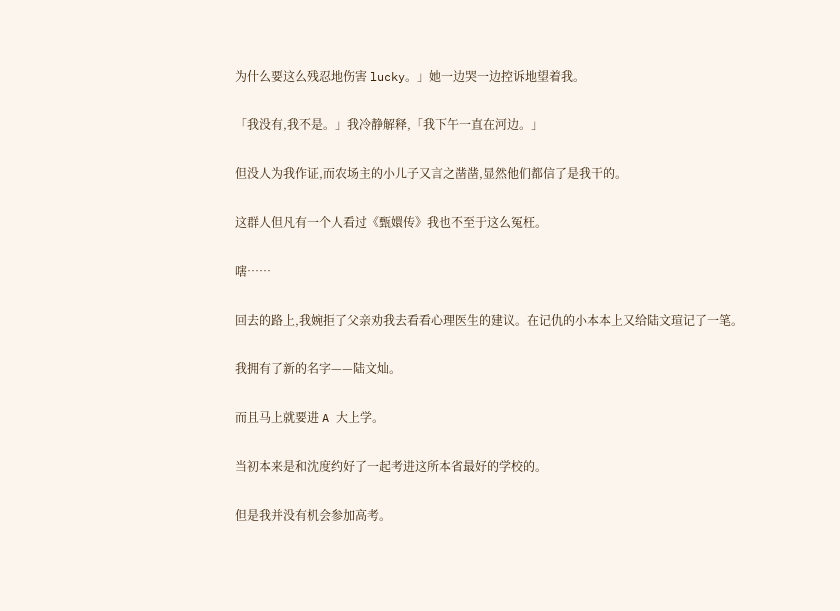为什么要这么残忍地伤害 lucky。」她一边哭一边控诉地望着我。

「我没有,我不是。」我冷静解释,「我下午一直在河边。」

但没人为我作证,而农场主的小儿子又言之凿凿,显然他们都信了是我干的。

这群人但凡有一个人看过《甄嬛传》我也不至于这么冤枉。

嗐……

回去的路上,我婉拒了父亲劝我去看看心理医生的建议。在记仇的小本本上又给陆文瑄记了一笔。

我拥有了新的名字——陆文灿。

而且马上就要进 A 大上学。

当初本来是和沈度约好了一起考进这所本省最好的学校的。

但是我并没有机会参加高考。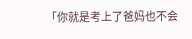「你就是考上了爸妈也不会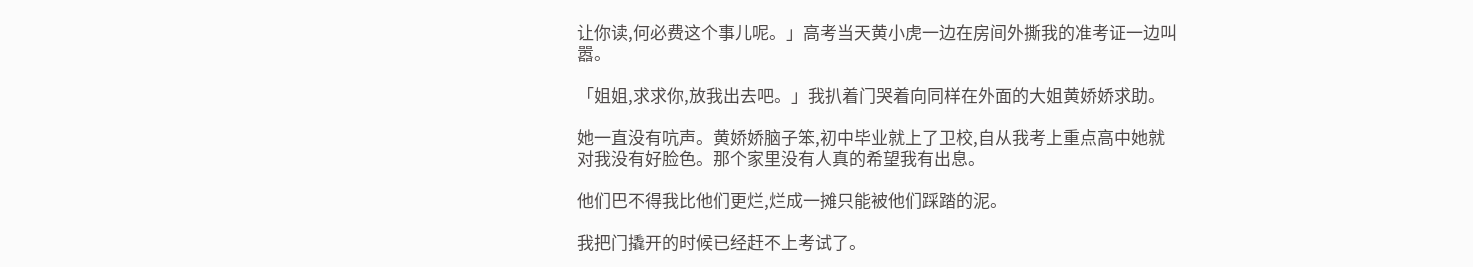让你读,何必费这个事儿呢。」高考当天黄小虎一边在房间外撕我的准考证一边叫嚣。

「姐姐,求求你,放我出去吧。」我扒着门哭着向同样在外面的大姐黄娇娇求助。

她一直没有吭声。黄娇娇脑子笨,初中毕业就上了卫校,自从我考上重点高中她就对我没有好脸色。那个家里没有人真的希望我有出息。

他们巴不得我比他们更烂,烂成一摊只能被他们踩踏的泥。

我把门撬开的时候已经赶不上考试了。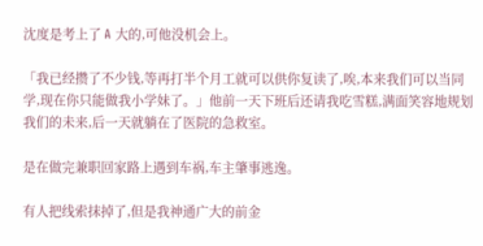沈度是考上了 A 大的,可他没机会上。

「我已经攒了不少钱,等再打半个月工就可以供你复读了,唉,本来我们可以当同学,现在你只能做我小学妹了。」他前一天下班后还请我吃雪糕,满面笑容地规划我们的未来,后一天就躺在了医院的急救室。

是在做完兼职回家路上遇到车祸,车主肇事逃逸。

有人把线索抹掉了,但是我神通广大的前金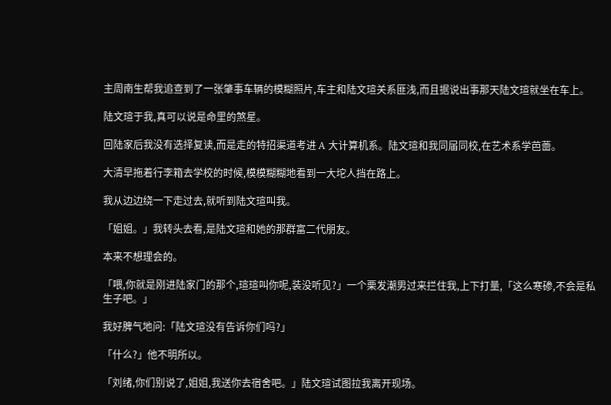主周南生帮我追查到了一张肇事车辆的模糊照片,车主和陆文瑄关系匪浅,而且据说出事那天陆文瑄就坐在车上。

陆文瑄于我,真可以说是命里的煞星。

回陆家后我没有选择复读,而是走的特招渠道考进 A 大计算机系。陆文瑄和我同届同校,在艺术系学芭蕾。

大清早拖着行李箱去学校的时候,模模糊糊地看到一大坨人挡在路上。

我从边边绕一下走过去,就听到陆文瑄叫我。

「姐姐。」我转头去看,是陆文瑄和她的那群富二代朋友。

本来不想理会的。

「喂,你就是刚进陆家门的那个,瑄瑄叫你呢,装没听见?」一个栗发潮男过来拦住我,上下打量,「这么寒碜,不会是私生子吧。」

我好脾气地问:「陆文瑄没有告诉你们吗?」

「什么?」他不明所以。

「刘绪,你们别说了,姐姐,我送你去宿舍吧。」陆文瑄试图拉我离开现场。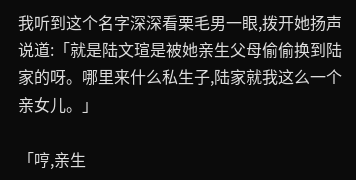我听到这个名字深深看栗毛男一眼,拨开她扬声说道:「就是陆文瑄是被她亲生父母偷偷换到陆家的呀。哪里来什么私生子,陆家就我这么一个亲女儿。」

「哼,亲生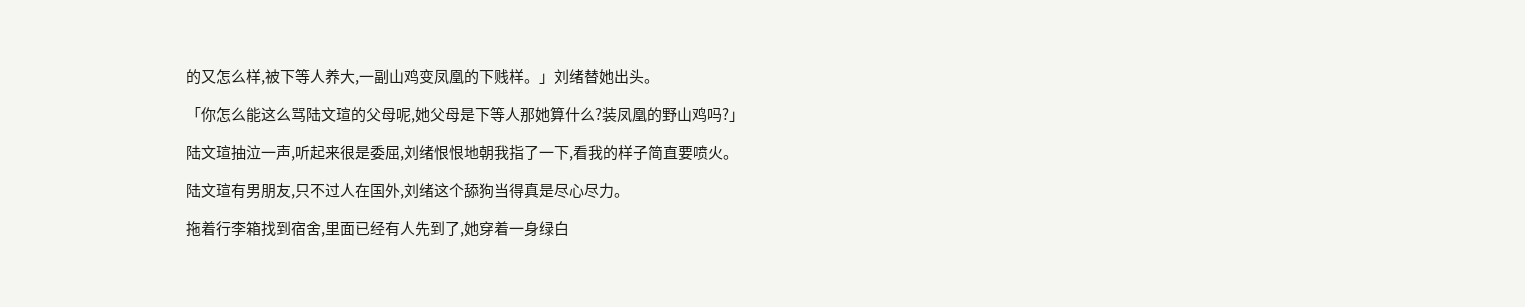的又怎么样,被下等人养大,一副山鸡变凤凰的下贱样。」刘绪替她出头。

「你怎么能这么骂陆文瑄的父母呢,她父母是下等人那她算什么?装凤凰的野山鸡吗?」

陆文瑄抽泣一声,听起来很是委屈,刘绪恨恨地朝我指了一下,看我的样子简直要喷火。

陆文瑄有男朋友,只不过人在国外,刘绪这个舔狗当得真是尽心尽力。

拖着行李箱找到宿舍,里面已经有人先到了,她穿着一身绿白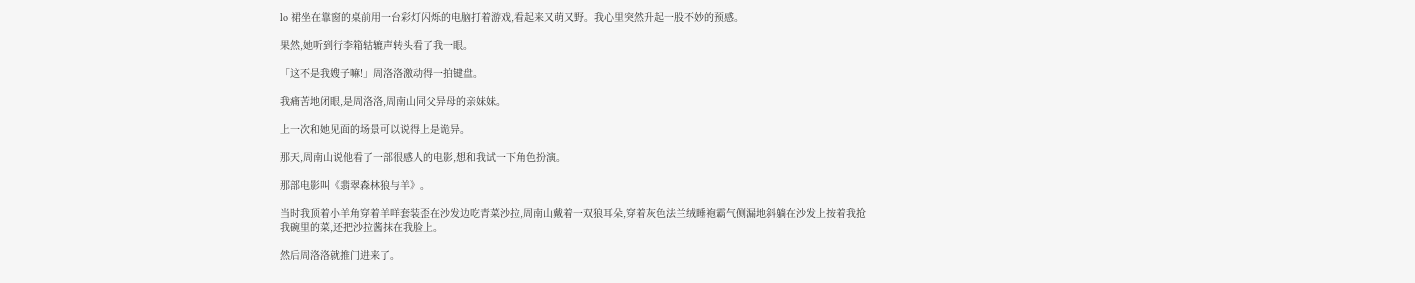lo 裙坐在靠窗的桌前用一台彩灯闪烁的电脑打着游戏,看起来又萌又野。我心里突然升起一股不妙的预感。

果然,她听到行李箱轱辘声转头看了我一眼。

「这不是我嫂子嘛!」周洛洛激动得一拍键盘。

我痛苦地闭眼,是周洛洛,周南山同父异母的亲妹妹。

上一次和她见面的场景可以说得上是诡异。

那天,周南山说他看了一部很感人的电影,想和我试一下角色扮演。

那部电影叫《翡翠森林狼与羊》。

当时我顶着小羊角穿着羊咩套装歪在沙发边吃青菜沙拉,周南山戴着一双狼耳朵,穿着灰色法兰绒睡袍霸气侧漏地斜躺在沙发上按着我抢我碗里的菜,还把沙拉酱抹在我脸上。

然后周洛洛就推门进来了。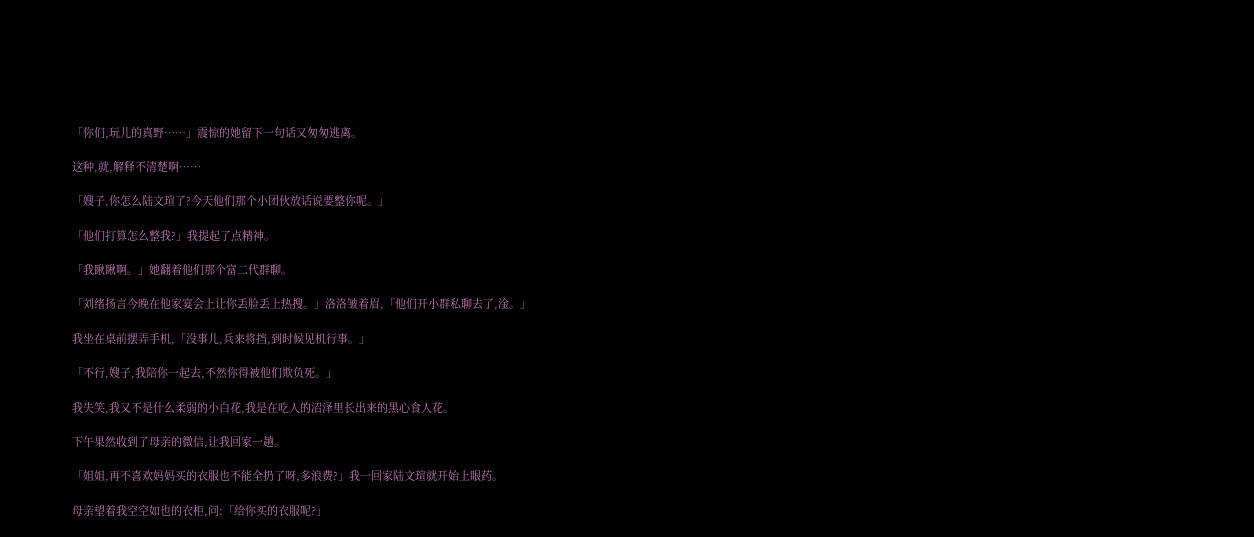「你们,玩儿的真野……」震惊的她留下一句话又匆匆逃离。

这种,就,解释不清楚啊……

「嫂子,你怎么陆文瑄了?今天他们那个小团伙放话说要整你呢。」

「他们打算怎么整我?」我提起了点精神。

「我瞅瞅啊。」她翻着他们那个富二代群聊。

「刘绪扬言今晚在他家宴会上让你丢脸丢上热搜。」洛洛皱着眉,「他们开小群私聊去了,淦。」

我坐在桌前摆弄手机,「没事儿,兵来将挡,到时候见机行事。」

「不行,嫂子,我陪你一起去,不然你得被他们欺负死。」

我失笑,我又不是什么柔弱的小白花,我是在吃人的沼泽里长出来的黑心食人花。

下午果然收到了母亲的微信,让我回家一趟。

「姐姐,再不喜欢妈妈买的衣服也不能全扔了呀,多浪费?」我一回家陆文瑄就开始上眼药。

母亲望着我空空如也的衣柜,问:「给你买的衣服呢?」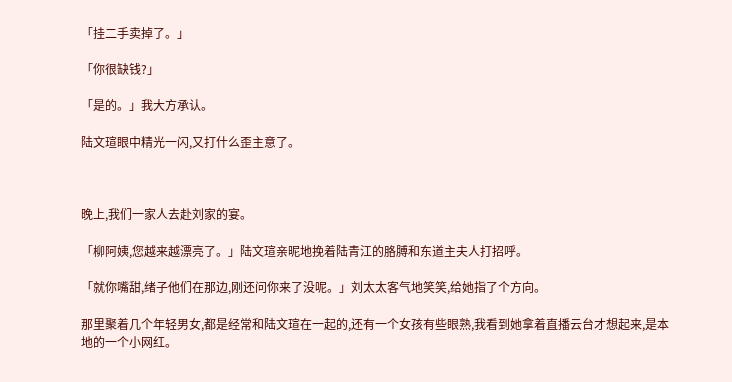「挂二手卖掉了。」

「你很缺钱?」

「是的。」我大方承认。

陆文瑄眼中精光一闪,又打什么歪主意了。



晚上,我们一家人去赴刘家的宴。

「柳阿姨,您越来越漂亮了。」陆文瑄亲昵地挽着陆青江的胳膊和东道主夫人打招呼。

「就你嘴甜,绪子他们在那边,刚还问你来了没呢。」刘太太客气地笑笑,给她指了个方向。

那里聚着几个年轻男女,都是经常和陆文瑄在一起的,还有一个女孩有些眼熟,我看到她拿着直播云台才想起来,是本地的一个小网红。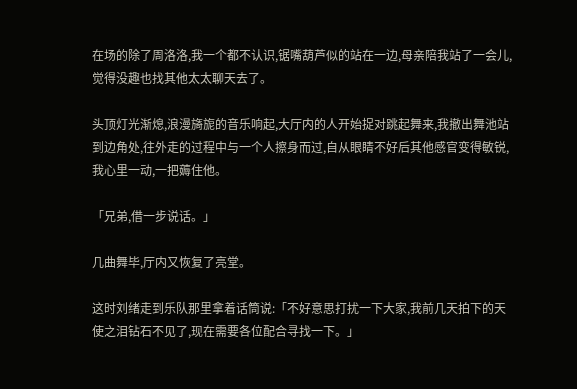在场的除了周洛洛,我一个都不认识,锯嘴葫芦似的站在一边,母亲陪我站了一会儿,觉得没趣也找其他太太聊天去了。

头顶灯光渐熄,浪漫旖旎的音乐响起,大厅内的人开始捉对跳起舞来,我撤出舞池站到边角处,往外走的过程中与一个人擦身而过,自从眼睛不好后其他感官变得敏锐,我心里一动,一把薅住他。

「兄弟,借一步说话。」

几曲舞毕,厅内又恢复了亮堂。

这时刘绪走到乐队那里拿着话筒说:「不好意思打扰一下大家,我前几天拍下的天使之泪钻石不见了,现在需要各位配合寻找一下。」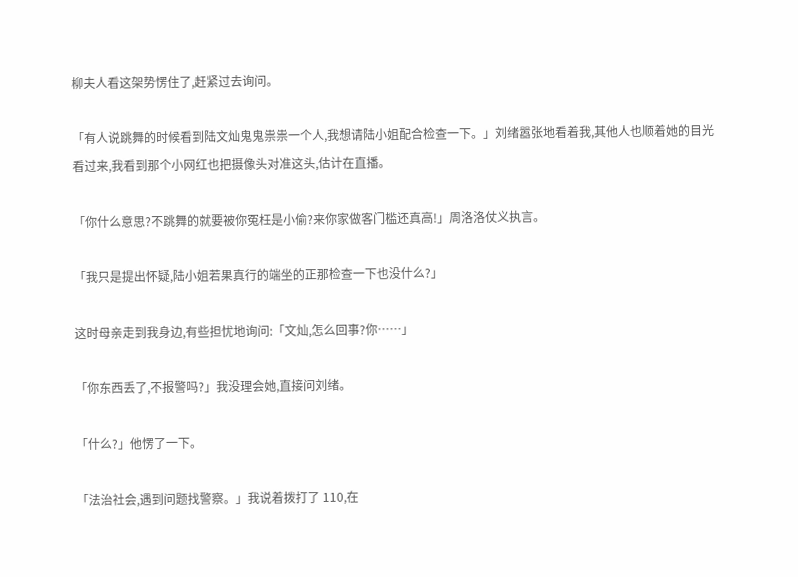柳夫人看这架势愣住了,赶紧过去询问。

「有人说跳舞的时候看到陆文灿鬼鬼祟祟一个人,我想请陆小姐配合检查一下。」刘绪嚣张地看着我,其他人也顺着她的目光看过来,我看到那个小网红也把摄像头对准这头,估计在直播。

「你什么意思?不跳舞的就要被你冤枉是小偷?来你家做客门槛还真高!」周洛洛仗义执言。

「我只是提出怀疑,陆小姐若果真行的端坐的正那检查一下也没什么?」

这时母亲走到我身边,有些担忧地询问:「文灿,怎么回事?你……」

「你东西丢了,不报警吗?」我没理会她,直接问刘绪。

「什么?」他愣了一下。

「法治社会,遇到问题找警察。」我说着拨打了 110,在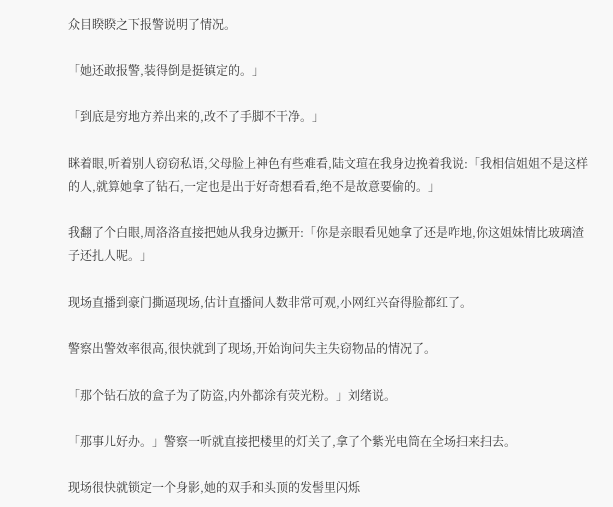众目睽睽之下报警说明了情况。

「她还敢报警,装得倒是挺镇定的。」

「到底是穷地方养出来的,改不了手脚不干净。」

眯着眼,听着别人窃窃私语,父母脸上神色有些难看,陆文瑄在我身边挽着我说:「我相信姐姐不是这样的人,就算她拿了钻石,一定也是出于好奇想看看,绝不是故意要偷的。」

我翻了个白眼,周洛洛直接把她从我身边撅开:「你是亲眼看见她拿了还是咋地,你这姐妹情比玻璃渣子还扎人呢。」

现场直播到豪门撕逼现场,估计直播间人数非常可观,小网红兴奋得脸都红了。

警察出警效率很高,很快就到了现场,开始询问失主失窃物品的情况了。

「那个钻石放的盒子为了防盗,内外都涂有荧光粉。」刘绪说。

「那事儿好办。」警察一听就直接把楼里的灯关了,拿了个紫光电筒在全场扫来扫去。

现场很快就锁定一个身影,她的双手和头顶的发髻里闪烁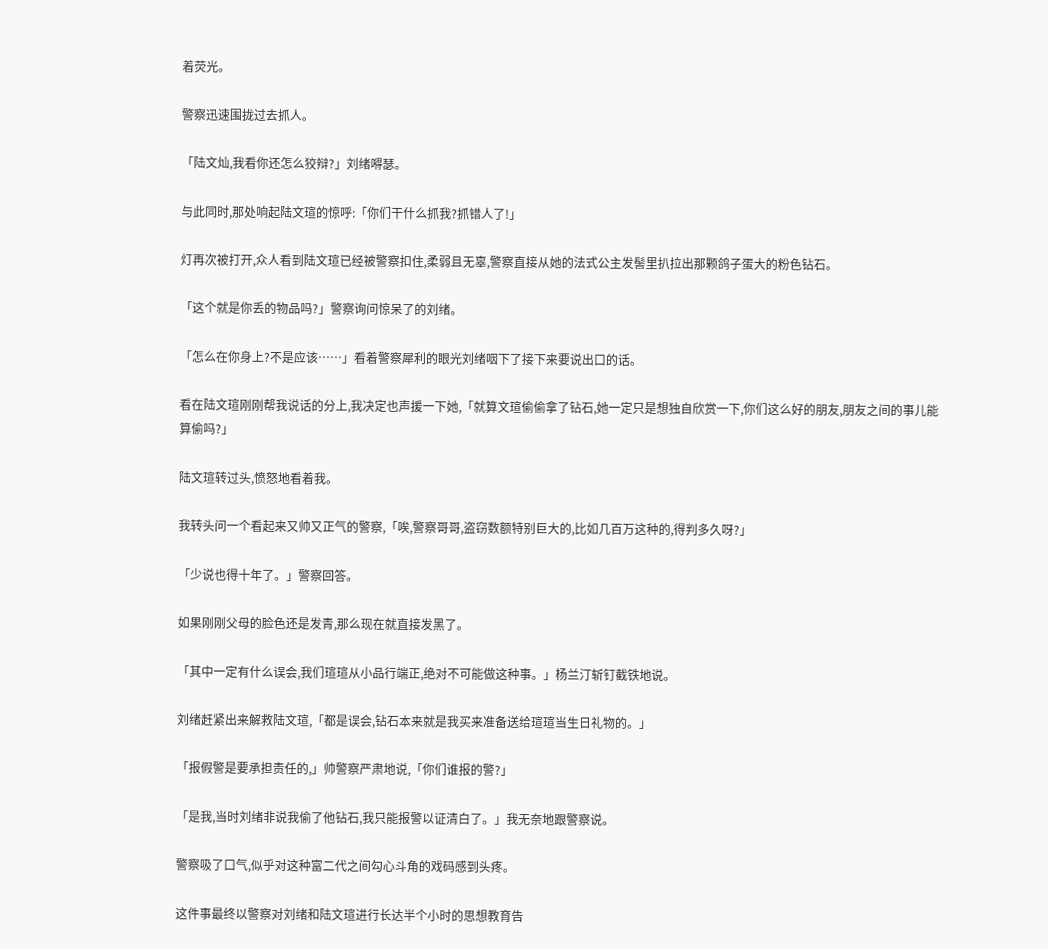着荧光。

警察迅速围拢过去抓人。

「陆文灿,我看你还怎么狡辩?」刘绪嘚瑟。

与此同时,那处响起陆文瑄的惊呼:「你们干什么抓我?抓错人了!」

灯再次被打开,众人看到陆文瑄已经被警察扣住,柔弱且无辜,警察直接从她的法式公主发髻里扒拉出那颗鸽子蛋大的粉色钻石。

「这个就是你丢的物品吗?」警察询问惊呆了的刘绪。

「怎么在你身上?不是应该……」看着警察犀利的眼光刘绪咽下了接下来要说出口的话。

看在陆文瑄刚刚帮我说话的分上,我决定也声援一下她,「就算文瑄偷偷拿了钻石,她一定只是想独自欣赏一下,你们这么好的朋友,朋友之间的事儿能算偷吗?」

陆文瑄转过头,愤怒地看着我。

我转头问一个看起来又帅又正气的警察,「唉,警察哥哥,盗窃数额特别巨大的,比如几百万这种的,得判多久呀?」

「少说也得十年了。」警察回答。

如果刚刚父母的脸色还是发青,那么现在就直接发黑了。

「其中一定有什么误会,我们瑄瑄从小品行端正,绝对不可能做这种事。」杨兰汀斩钉截铁地说。

刘绪赶紧出来解救陆文瑄,「都是误会,钻石本来就是我买来准备送给瑄瑄当生日礼物的。」

「报假警是要承担责任的,」帅警察严肃地说,「你们谁报的警?」

「是我,当时刘绪非说我偷了他钻石,我只能报警以证清白了。」我无奈地跟警察说。

警察吸了口气,似乎对这种富二代之间勾心斗角的戏码感到头疼。

这件事最终以警察对刘绪和陆文瑄进行长达半个小时的思想教育告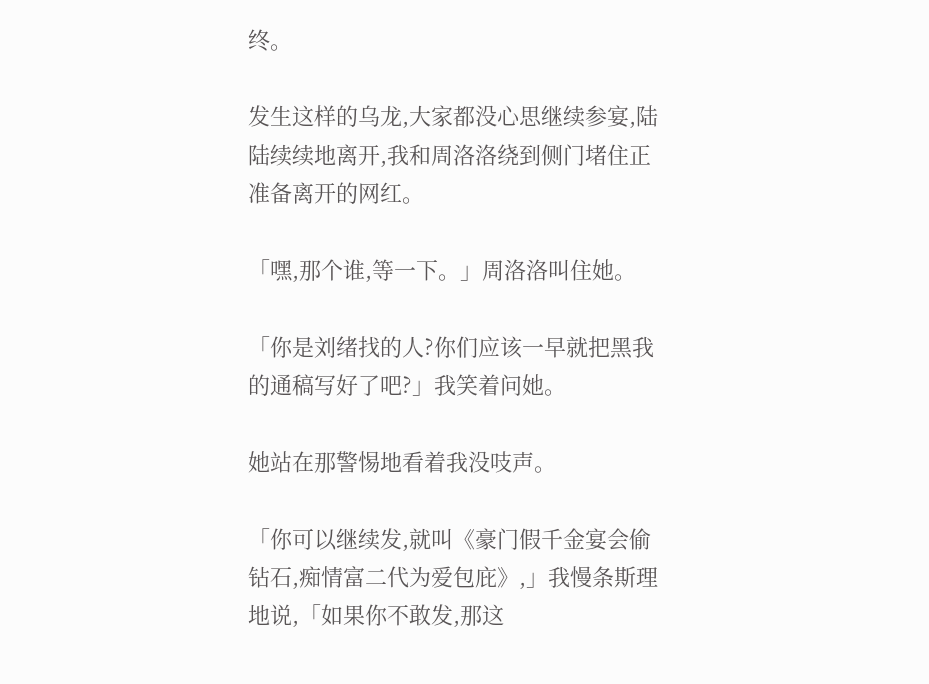终。

发生这样的乌龙,大家都没心思继续参宴,陆陆续续地离开,我和周洛洛绕到侧门堵住正准备离开的网红。

「嘿,那个谁,等一下。」周洛洛叫住她。

「你是刘绪找的人?你们应该一早就把黑我的通稿写好了吧?」我笑着问她。

她站在那警惕地看着我没吱声。

「你可以继续发,就叫《豪门假千金宴会偷钻石,痴情富二代为爱包庇》,」我慢条斯理地说,「如果你不敢发,那这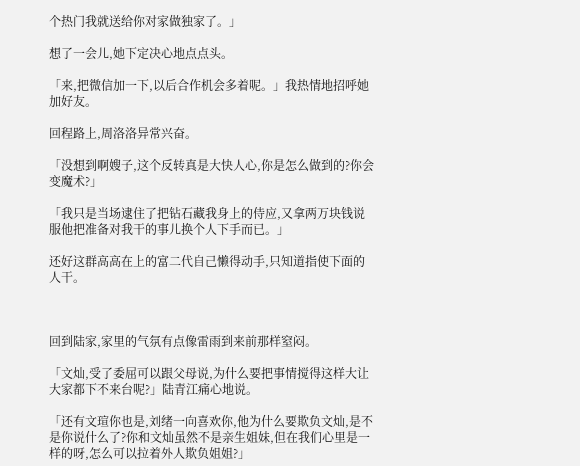个热门我就送给你对家做独家了。」

想了一会儿,她下定决心地点点头。

「来,把微信加一下,以后合作机会多着呢。」我热情地招呼她加好友。

回程路上,周洛洛异常兴奋。

「没想到啊嫂子,这个反转真是大快人心,你是怎么做到的?你会变魔术?」

「我只是当场逮住了把钻石藏我身上的侍应,又拿两万块钱说服他把准备对我干的事儿换个人下手而已。」

还好这群高高在上的富二代自己懒得动手,只知道指使下面的人干。



回到陆家,家里的气氛有点像雷雨到来前那样窒闷。

「文灿,受了委屈可以跟父母说,为什么要把事情搅得这样大让大家都下不来台呢?」陆青江痛心地说。

「还有文瑄你也是,刘绪一向喜欢你,他为什么要欺负文灿,是不是你说什么了?你和文灿虽然不是亲生姐妹,但在我们心里是一样的呀,怎么可以拉着外人欺负姐姐?」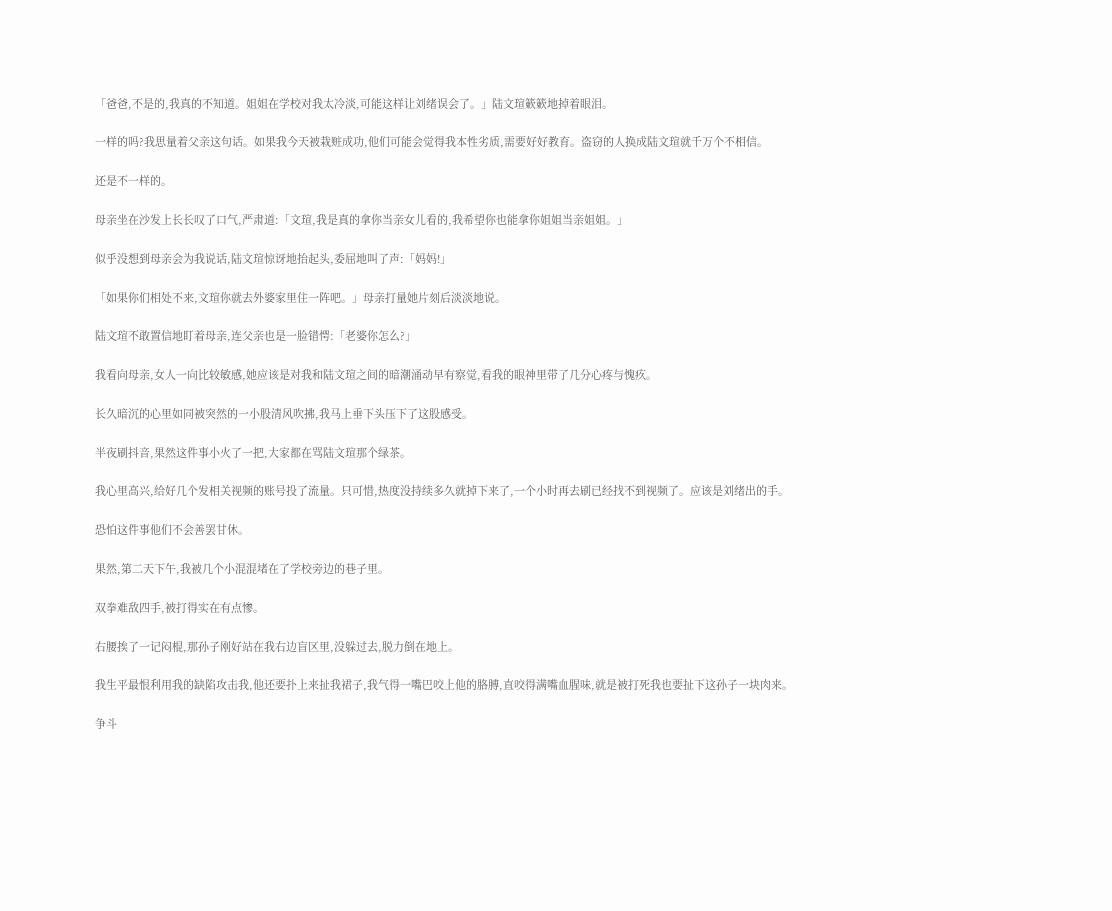「爸爸,不是的,我真的不知道。姐姐在学校对我太冷淡,可能这样让刘绪误会了。」陆文瑄簌簌地掉着眼泪。

一样的吗?我思量着父亲这句话。如果我今天被栽赃成功,他们可能会觉得我本性劣质,需要好好教育。盗窃的人换成陆文瑄就千万个不相信。

还是不一样的。

母亲坐在沙发上长长叹了口气,严肃道:「文瑄,我是真的拿你当亲女儿看的,我希望你也能拿你姐姐当亲姐姐。」

似乎没想到母亲会为我说话,陆文瑄惊讶地抬起头,委屈地叫了声:「妈妈!」

「如果你们相处不来,文瑄你就去外婆家里住一阵吧。」母亲打量她片刻后淡淡地说。

陆文瑄不敢置信地盯着母亲,连父亲也是一脸错愕:「老婆你怎么?」

我看向母亲,女人一向比较敏感,她应该是对我和陆文瑄之间的暗潮涌动早有察觉,看我的眼神里带了几分心疼与愧疚。

长久暗沉的心里如同被突然的一小股清风吹拂,我马上垂下头压下了这股感受。

半夜刷抖音,果然这件事小火了一把,大家都在骂陆文瑄那个绿茶。

我心里高兴,给好几个发相关视频的账号投了流量。只可惜,热度没持续多久就掉下来了,一个小时再去刷已经找不到视频了。应该是刘绪出的手。

恐怕这件事他们不会善罢甘休。

果然,第二天下午,我被几个小混混堵在了学校旁边的巷子里。

双拳难敌四手,被打得实在有点惨。

右腰挨了一记闷棍,那孙子刚好站在我右边盲区里,没躲过去,脱力倒在地上。

我生平最恨利用我的缺陷攻击我,他还要扑上来扯我裙子,我气得一嘴巴咬上他的胳膊,直咬得满嘴血腥味,就是被打死我也要扯下这孙子一块肉来。

争斗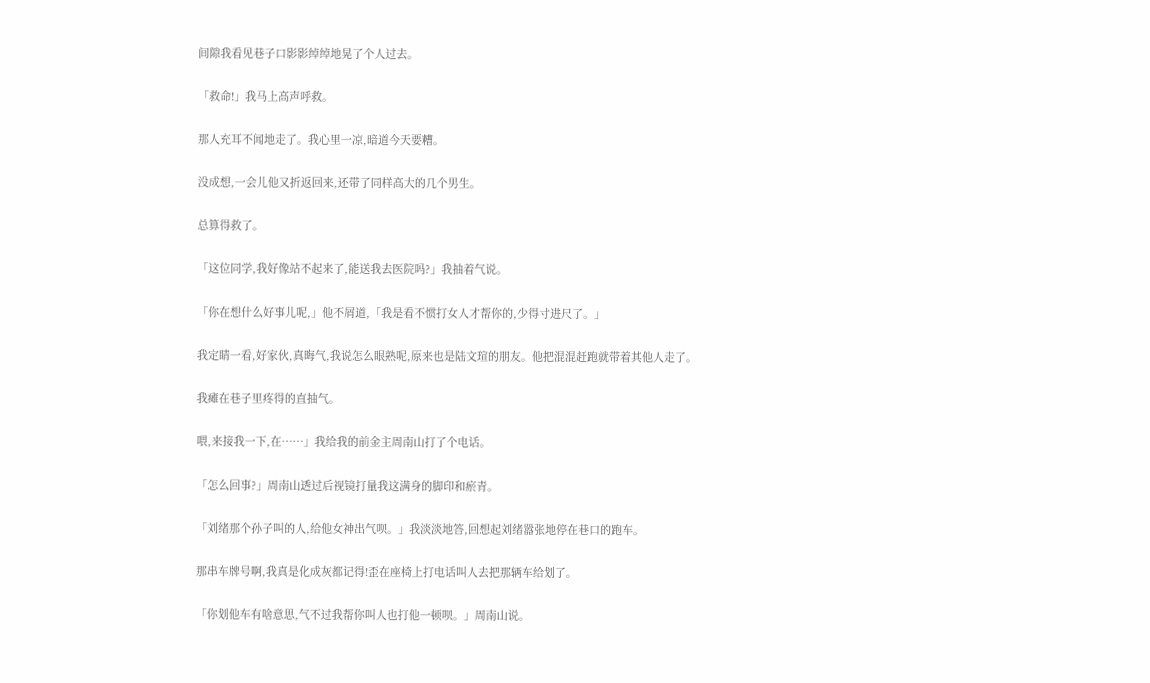间隙我看见巷子口影影绰绰地晃了个人过去。

「救命!」我马上高声呼救。

那人充耳不闻地走了。我心里一凉,暗道今天要糟。

没成想,一会儿他又折返回来,还带了同样高大的几个男生。

总算得救了。

「这位同学,我好像站不起来了,能送我去医院吗?」我抽着气说。

「你在想什么好事儿呢,」他不屑道,「我是看不惯打女人才帮你的,少得寸进尺了。」

我定睛一看,好家伙,真晦气,我说怎么眼熟呢,原来也是陆文瑄的朋友。他把混混赶跑就带着其他人走了。

我瘫在巷子里疼得的直抽气。

喂,来接我一下,在……」我给我的前金主周南山打了个电话。

「怎么回事?」周南山透过后视镜打量我这满身的脚印和瘀青。

「刘绪那个孙子叫的人,给他女神出气呗。」我淡淡地答,回想起刘绪嚣张地停在巷口的跑车。

那串车牌号啊,我真是化成灰都记得!歪在座椅上打电话叫人去把那辆车给划了。

「你划他车有啥意思,气不过我帮你叫人也打他一顿呗。」周南山说。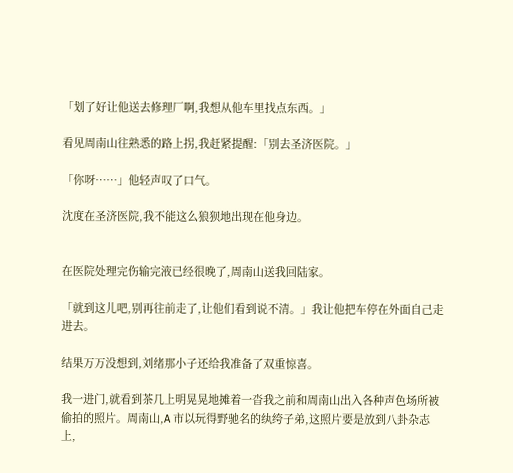「划了好让他送去修理厂啊,我想从他车里找点东西。」

看见周南山往熟悉的路上拐,我赶紧提醒:「别去圣济医院。」

「你呀……」他轻声叹了口气。

沈度在圣济医院,我不能这么狼狈地出现在他身边。


在医院处理完伤输完液已经很晚了,周南山送我回陆家。

「就到这儿吧,别再往前走了,让他们看到说不清。」我让他把车停在外面自己走进去。

结果万万没想到,刘绪那小子还给我准备了双重惊喜。

我一进门,就看到茶几上明晃晃地摊着一沓我之前和周南山出入各种声色场所被偷拍的照片。周南山,A 市以玩得野驰名的纨绔子弟,这照片要是放到八卦杂志上,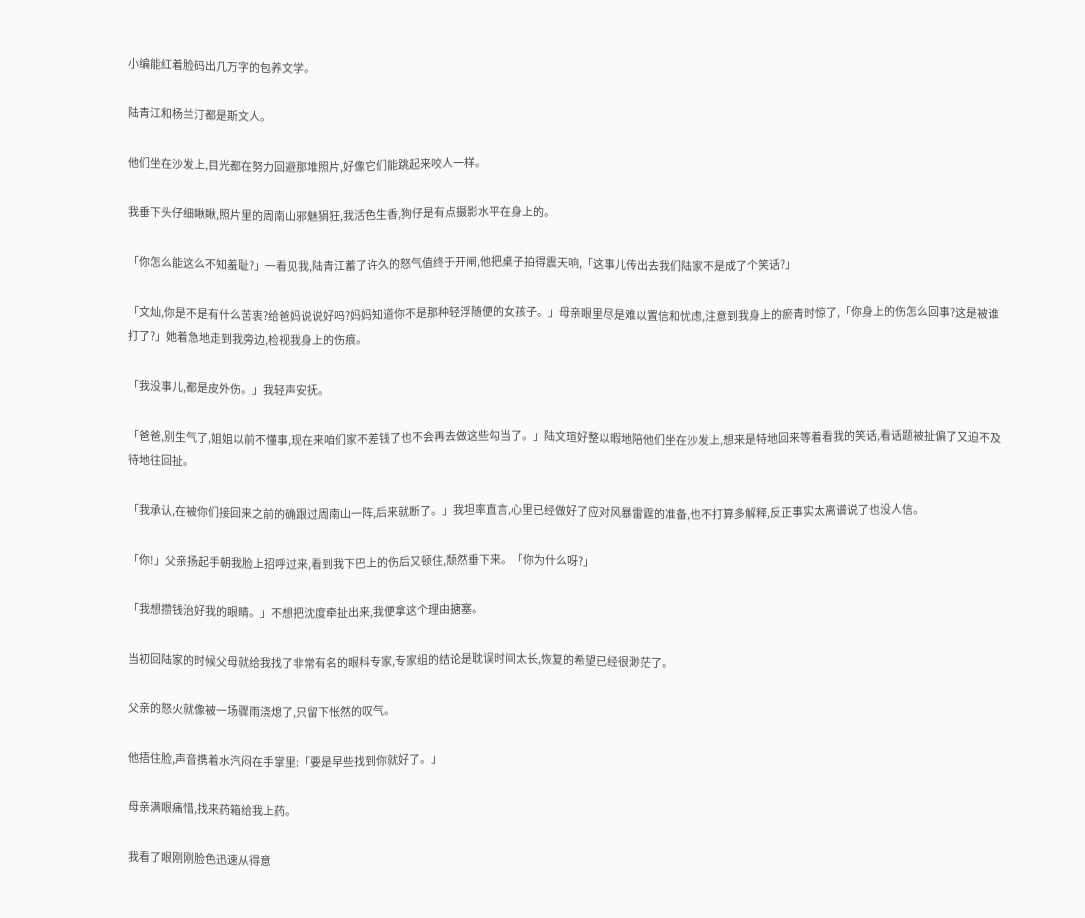小编能红着脸码出几万字的包养文学。

陆青江和杨兰汀都是斯文人。

他们坐在沙发上,目光都在努力回避那堆照片,好像它们能跳起来咬人一样。

我垂下头仔细瞅瞅,照片里的周南山邪魅狷狂,我活色生香,狗仔是有点摄影水平在身上的。

「你怎么能这么不知羞耻?」一看见我,陆青江蓄了许久的怒气值终于开闸,他把桌子拍得震天响,「这事儿传出去我们陆家不是成了个笑话?」

「文灿,你是不是有什么苦衷?给爸妈说说好吗?妈妈知道你不是那种轻浮随便的女孩子。」母亲眼里尽是难以置信和忧虑,注意到我身上的瘀青时惊了,「你身上的伤怎么回事?这是被谁打了?」她着急地走到我旁边,检视我身上的伤痕。

「我没事儿,都是皮外伤。」我轻声安抚。

「爸爸,别生气了,姐姐以前不懂事,现在来咱们家不差钱了也不会再去做这些勾当了。」陆文瑄好整以暇地陪他们坐在沙发上,想来是特地回来等着看我的笑话,看话题被扯偏了又迫不及待地往回扯。

「我承认,在被你们接回来之前的确跟过周南山一阵,后来就断了。」我坦率直言,心里已经做好了应对风暴雷霆的准备,也不打算多解释,反正事实太离谱说了也没人信。

「你!」父亲扬起手朝我脸上招呼过来,看到我下巴上的伤后又顿住,颓然垂下来。「你为什么呀?」

「我想攒钱治好我的眼睛。」不想把沈度牵扯出来,我便拿这个理由搪塞。

当初回陆家的时候父母就给我找了非常有名的眼科专家,专家组的结论是耽误时间太长,恢复的希望已经很渺茫了。

父亲的怒火就像被一场骤雨浇熄了,只留下怅然的叹气。

他捂住脸,声音携着水汽闷在手掌里:「要是早些找到你就好了。」

母亲满眼痛惜,找来药箱给我上药。

我看了眼刚刚脸色迅速从得意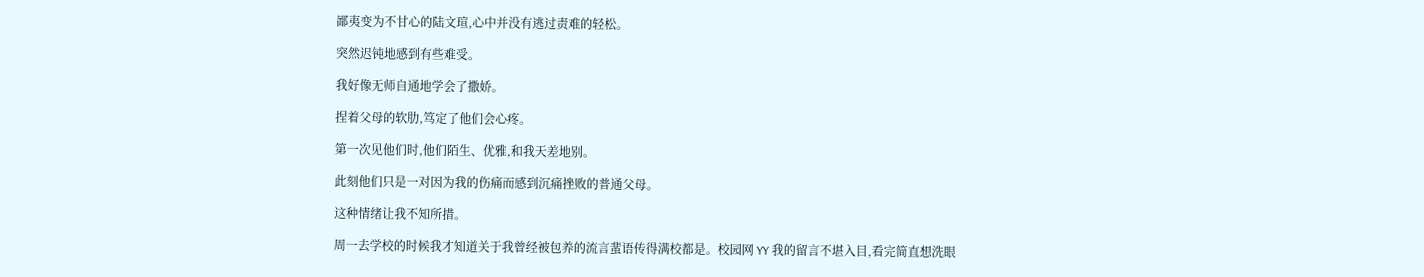鄙夷变为不甘心的陆文瑄,心中并没有逃过责难的轻松。

突然迟钝地感到有些难受。

我好像无师自通地学会了撒娇。

捏着父母的软肋,笃定了他们会心疼。

第一次见他们时,他们陌生、优雅,和我天差地别。

此刻他们只是一对因为我的伤痛而感到沉痛挫败的普通父母。

这种情绪让我不知所措。

周一去学校的时候我才知道关于我曾经被包养的流言蜚语传得满校都是。校园网 YY 我的留言不堪入目,看完简直想洗眼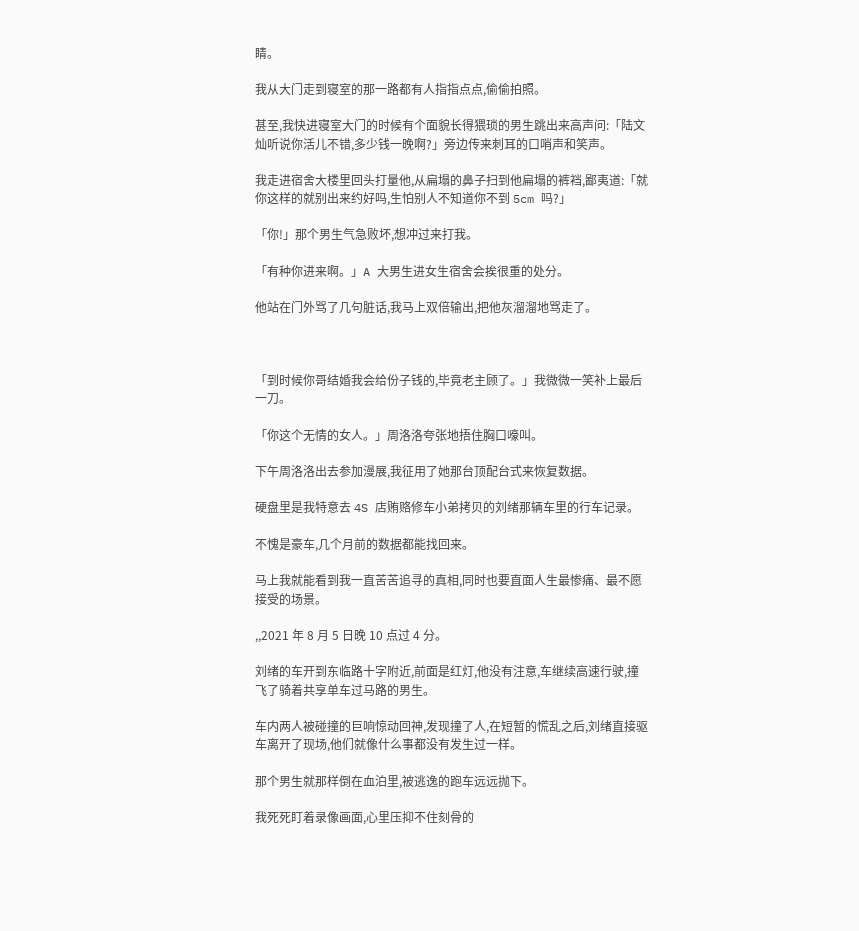睛。

我从大门走到寝室的那一路都有人指指点点,偷偷拍照。

甚至,我快进寝室大门的时候有个面貌长得猥琐的男生跳出来高声问:「陆文灿听说你活儿不错,多少钱一晚啊?」旁边传来刺耳的口哨声和笑声。

我走进宿舍大楼里回头打量他,从扁塌的鼻子扫到他扁塌的裤裆,鄙夷道:「就你这样的就别出来约好吗,生怕别人不知道你不到 5cm 吗?」

「你!」那个男生气急败坏,想冲过来打我。

「有种你进来啊。」A 大男生进女生宿舍会挨很重的处分。

他站在门外骂了几句脏话,我马上双倍输出,把他灰溜溜地骂走了。



「到时候你哥结婚我会给份子钱的,毕竟老主顾了。」我微微一笑补上最后一刀。

「你这个无情的女人。」周洛洛夸张地捂住胸口嚎叫。

下午周洛洛出去参加漫展,我征用了她那台顶配台式来恢复数据。

硬盘里是我特意去 4S 店贿赂修车小弟拷贝的刘绪那辆车里的行车记录。

不愧是豪车,几个月前的数据都能找回来。

马上我就能看到我一直苦苦追寻的真相,同时也要直面人生最惨痛、最不愿接受的场景。

,,2021 年 8 月 5 日晚 10 点过 4 分。

刘绪的车开到东临路十字附近,前面是红灯,他没有注意,车继续高速行驶,撞飞了骑着共享单车过马路的男生。

车内两人被碰撞的巨响惊动回神,发现撞了人,在短暂的慌乱之后,刘绪直接驱车离开了现场,他们就像什么事都没有发生过一样。

那个男生就那样倒在血泊里,被逃逸的跑车远远抛下。

我死死盯着录像画面,心里压抑不住刻骨的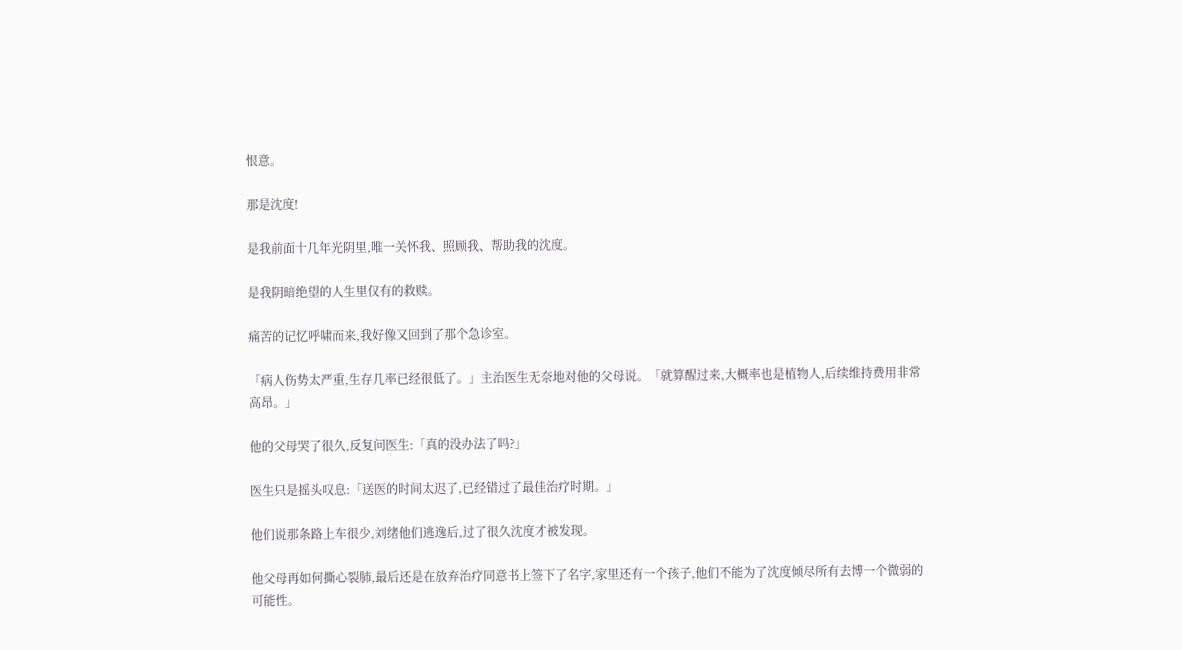恨意。

那是沈度!

是我前面十几年光阴里,唯一关怀我、照顾我、帮助我的沈度。

是我阴暗绝望的人生里仅有的救赎。

痛苦的记忆呼啸而来,我好像又回到了那个急诊室。

「病人伤势太严重,生存几率已经很低了。」主治医生无奈地对他的父母说。「就算醒过来,大概率也是植物人,后续维持费用非常高昂。」

他的父母哭了很久,反复问医生:「真的没办法了吗?」

医生只是摇头叹息:「送医的时间太迟了,已经错过了最佳治疗时期。」

他们说那条路上车很少,刘绪他们逃逸后,过了很久沈度才被发现。

他父母再如何撕心裂肺,最后还是在放弃治疗同意书上签下了名字,家里还有一个孩子,他们不能为了沈度倾尽所有去博一个微弱的可能性。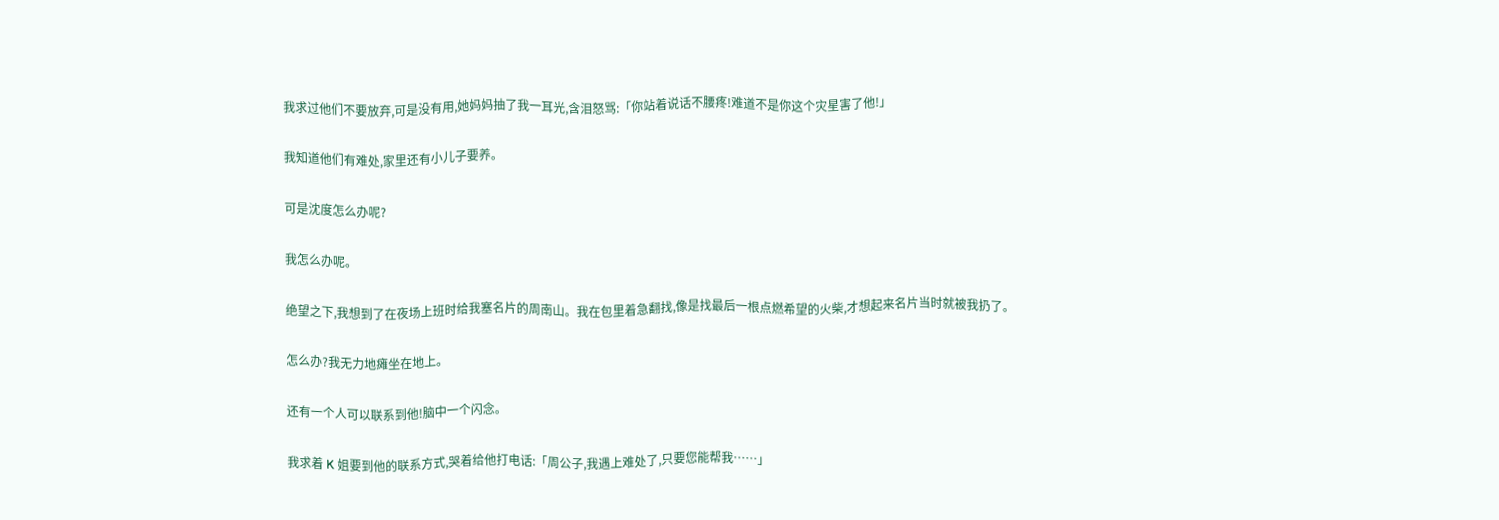我求过他们不要放弃,可是没有用,她妈妈抽了我一耳光,含泪怒骂:「你站着说话不腰疼!难道不是你这个灾星害了他!」

我知道他们有难处,家里还有小儿子要养。

可是沈度怎么办呢?

我怎么办呢。

绝望之下,我想到了在夜场上班时给我塞名片的周南山。我在包里着急翻找,像是找最后一根点燃希望的火柴,才想起来名片当时就被我扔了。

怎么办?我无力地瘫坐在地上。

还有一个人可以联系到他!脑中一个闪念。

我求着 K 姐要到他的联系方式,哭着给他打电话:「周公子,我遇上难处了,只要您能帮我……」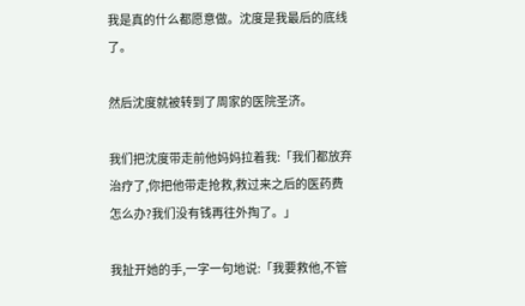我是真的什么都愿意做。沈度是我最后的底线了。

然后沈度就被转到了周家的医院圣济。

我们把沈度带走前他妈妈拉着我:「我们都放弃治疗了,你把他带走抢救,救过来之后的医药费怎么办?我们没有钱再往外掏了。」

我扯开她的手,一字一句地说:「我要救他,不管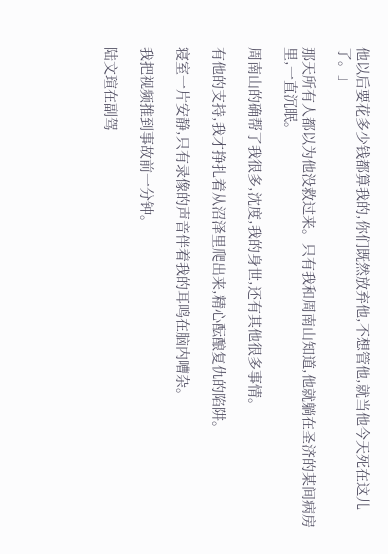他以后要花多少钱都算我的,你们既然放弃他,不想管他,就当他今天死在这儿了。」

那天所有人都以为他没救过来。只有我和周南山知道,他就躺在圣济的某间病房里,一直沉眠。

周南山的确帮了我很多,沈度,我的身世,还有其他很多事情。

有他的支持,我才挣扎着从沼泽里爬出来,精心酝酿复仇的陷阱。

寝室一片安静,只有录像的声音伴着我的耳鸣在脑内嘈杂。

我把视频推到事故前一分钟。

陆文瑄在副驾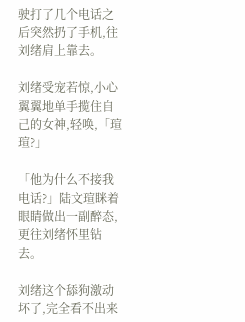驶打了几个电话之后突然扔了手机,往刘绪肩上靠去。

刘绪受宠若惊,小心翼翼地单手揽住自己的女神,轻唤,「瑄瑄?」

「他为什么不接我电话?」陆文瑄眯着眼睛做出一副醉态,更往刘绪怀里钻去。

刘绪这个舔狗激动坏了,完全看不出来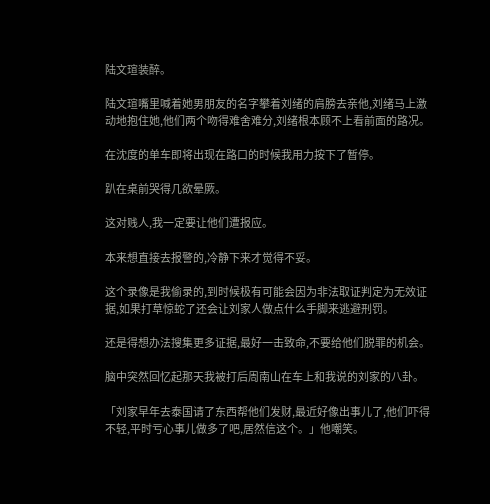陆文瑄装醉。

陆文瑄嘴里喊着她男朋友的名字攀着刘绪的肩膀去亲他,刘绪马上激动地抱住她,他们两个吻得难舍难分,刘绪根本顾不上看前面的路况。

在沈度的单车即将出现在路口的时候我用力按下了暂停。

趴在桌前哭得几欲晕厥。

这对贱人,我一定要让他们遭报应。

本来想直接去报警的,冷静下来才觉得不妥。

这个录像是我偷录的,到时候极有可能会因为非法取证判定为无效证据,如果打草惊蛇了还会让刘家人做点什么手脚来逃避刑罚。

还是得想办法搜集更多证据,最好一击致命,不要给他们脱罪的机会。

脑中突然回忆起那天我被打后周南山在车上和我说的刘家的八卦。

「刘家早年去泰国请了东西帮他们发财,最近好像出事儿了,他们吓得不轻,平时亏心事儿做多了吧,居然信这个。」他嘲笑。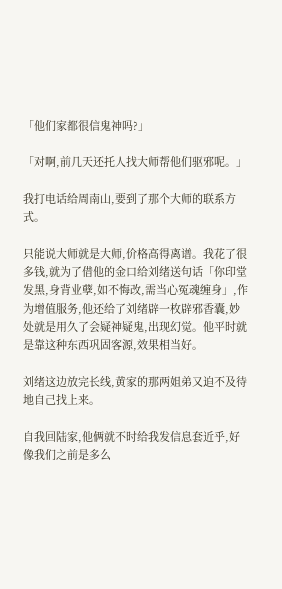「他们家都很信鬼神吗?」

「对啊,前几天还托人找大师帮他们驱邪呢。」

我打电话给周南山,要到了那个大师的联系方式。

只能说大师就是大师,价格高得离谱。我花了很多钱,就为了借他的金口给刘绪送句话「你印堂发黑,身背业孽,如不悔改,需当心冤魂缠身」,作为增值服务,他还给了刘绪辟一枚辟邪香囊,妙处就是用久了会疑神疑鬼,出现幻觉。他平时就是靠这种东西巩固客源,效果相当好。

刘绪这边放完长线,黄家的那两姐弟又迫不及待地自己找上来。

自我回陆家,他俩就不时给我发信息套近乎,好像我们之前是多么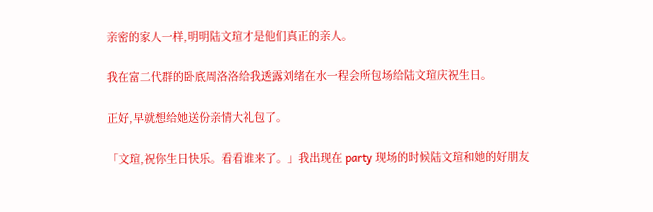亲密的家人一样,明明陆文瑄才是他们真正的亲人。

我在富二代群的卧底周洛洛给我透露刘绪在水一程会所包场给陆文瑄庆祝生日。

正好,早就想给她送份亲情大礼包了。

「文瑄,祝你生日快乐。看看谁来了。」我出现在 party 现场的时候陆文瑄和她的好朋友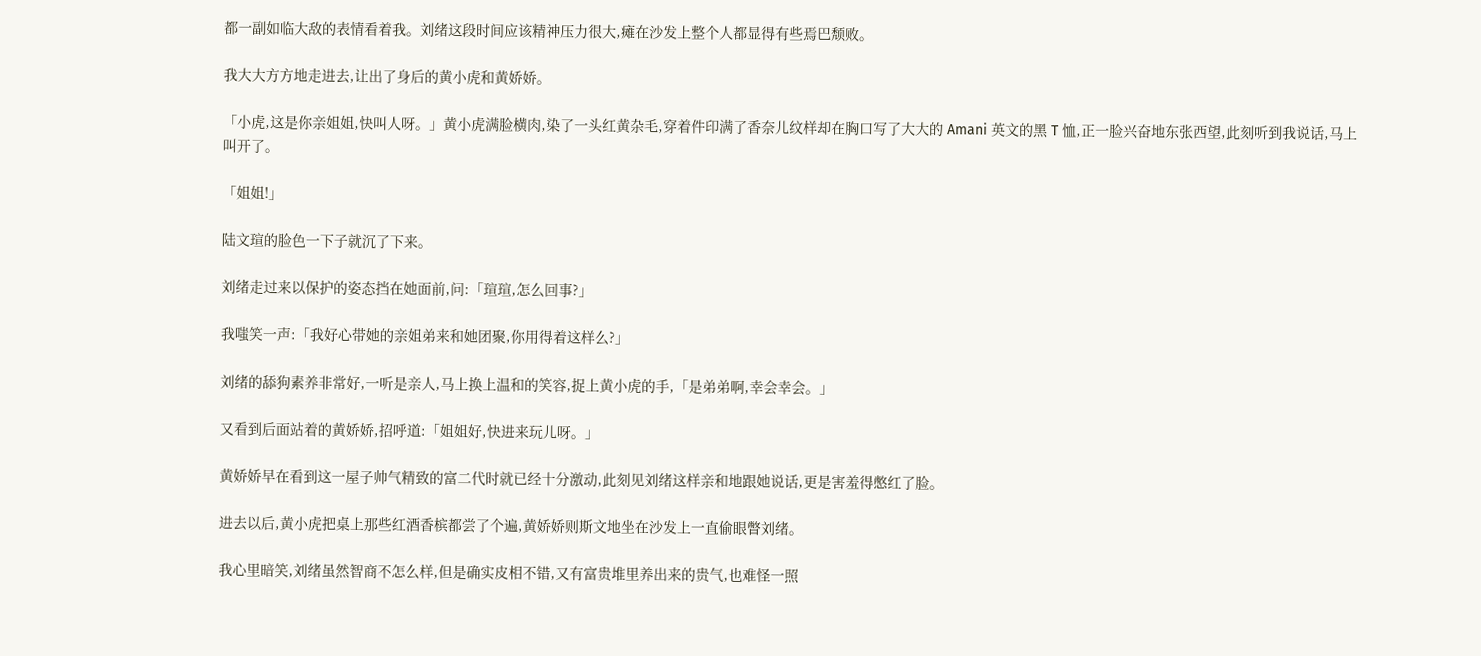都一副如临大敌的表情看着我。刘绪这段时间应该精神压力很大,瘫在沙发上整个人都显得有些焉巴颓败。

我大大方方地走进去,让出了身后的黄小虎和黄娇娇。

「小虎,这是你亲姐姐,快叫人呀。」黄小虎满脸横肉,染了一头红黄杂毛,穿着件印满了香奈儿纹样却在胸口写了大大的 Amani 英文的黑 T 恤,正一脸兴奋地东张西望,此刻听到我说话,马上叫开了。

「姐姐!」

陆文瑄的脸色一下子就沉了下来。

刘绪走过来以保护的姿态挡在她面前,问:「瑄瑄,怎么回事?」

我嗤笑一声:「我好心带她的亲姐弟来和她团聚,你用得着这样么?」

刘绪的舔狗素养非常好,一听是亲人,马上换上温和的笑容,捉上黄小虎的手,「是弟弟啊,幸会幸会。」

又看到后面站着的黄娇娇,招呼道:「姐姐好,快进来玩儿呀。」

黄娇娇早在看到这一屋子帅气精致的富二代时就已经十分激动,此刻见刘绪这样亲和地跟她说话,更是害羞得憋红了脸。

进去以后,黄小虎把桌上那些红酒香槟都尝了个遍,黄娇娇则斯文地坐在沙发上一直偷眼瞥刘绪。

我心里暗笑,刘绪虽然智商不怎么样,但是确实皮相不错,又有富贵堆里养出来的贵气,也难怪一照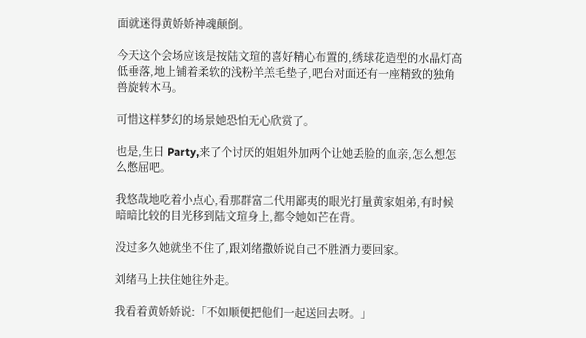面就迷得黄娇娇神魂颠倒。

今天这个会场应该是按陆文瑄的喜好精心布置的,绣球花造型的水晶灯高低垂落,地上铺着柔软的浅粉羊羔毛垫子,吧台对面还有一座精致的独角兽旋转木马。

可惜这样梦幻的场景她恐怕无心欣赏了。

也是,生日 Party,来了个讨厌的姐姐外加两个让她丢脸的血亲,怎么想怎么憋屈吧。

我悠哉地吃着小点心,看那群富二代用鄙夷的眼光打量黄家姐弟,有时候暗暗比较的目光移到陆文瑄身上,都令她如芒在背。

没过多久她就坐不住了,跟刘绪撒娇说自己不胜酒力要回家。

刘绪马上扶住她往外走。

我看着黄娇娇说:「不如顺便把他们一起送回去呀。」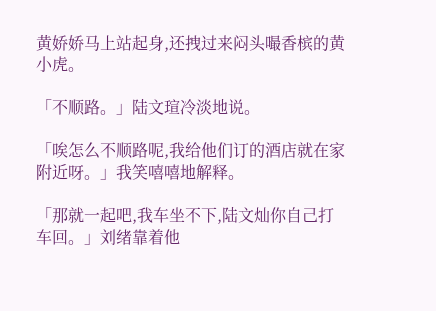黄娇娇马上站起身,还拽过来闷头嘬香槟的黄小虎。

「不顺路。」陆文瑄冷淡地说。

「唉怎么不顺路呢,我给他们订的酒店就在家附近呀。」我笑嘻嘻地解释。

「那就一起吧,我车坐不下,陆文灿你自己打车回。」刘绪靠着他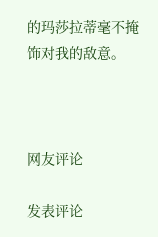的玛莎拉蒂毫不掩饰对我的敌意。



网友评论

发表评论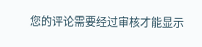您的评论需要经过审核才能显示